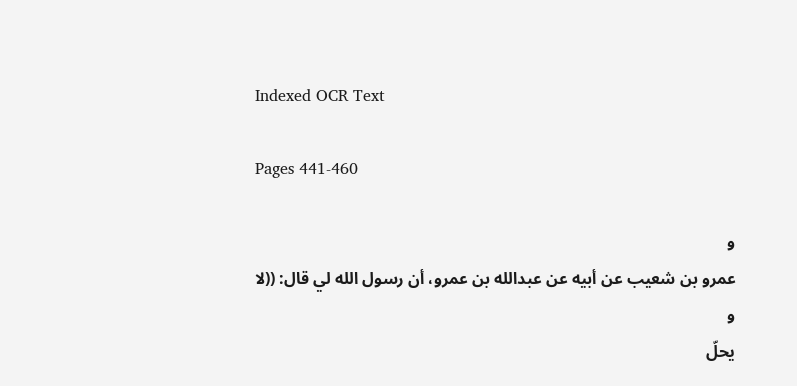Indexed OCR Text

Pages 441-460

و
عمرو بن شعيب عن أبيه عن عبدالله بن عمرو، أن رسول الله لي قال: ((لا
و
يحلّ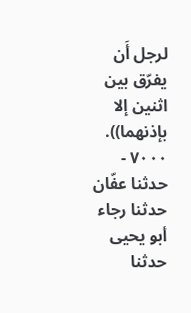لرجل أَن یفرّق بين اثنين إلا بإذنهما)).
٧٠٠٠ - حدثنا عفّان حدثنا رجاء أبو يحيى حدثنا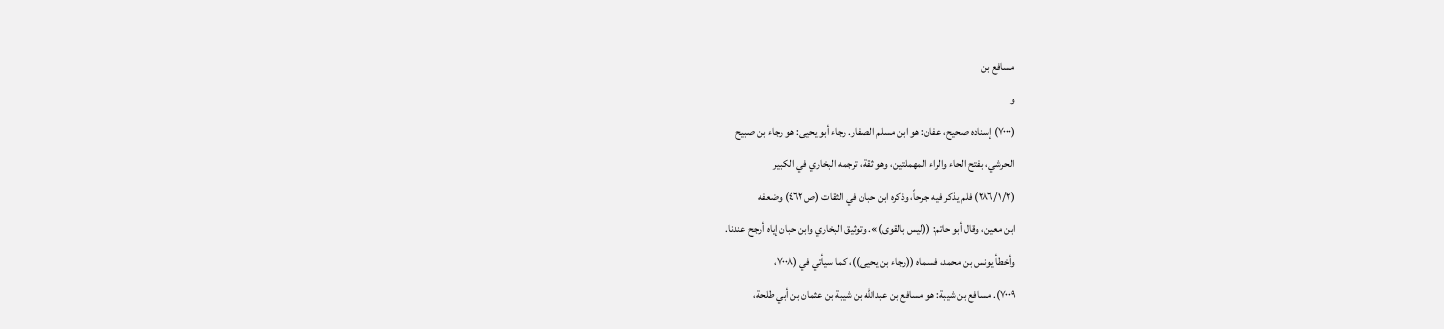مسافع بن
و
(٧٠٠٠) إسناده صحيح، عفان: هو ابن مسلم الصفار. رجاء أبو يحيى: هو رجاء بن صبيح
الحرشي، بفتح الحاء والراء المهملتين، وهو ثقة، ترجمه البخاري في الكبير
(٢٨٦/١/٢) فلم يذكر فيه جرحاً، وذكره ابن حبان في الثقات (ص ٤٦٢) وضعفه
ابن معين، وقال أبو حاتم: ((ليس بالقوى)». وتوثيق البخاري وابن حبان إياه أرجح عندنا.
وأخطأ يونس بن محمد، فسماه ((رجاء بن يحيى))، كما سيأتي في (٧٠٠٨،
٧٠٠٩). مسافع بن شيبة: هو مسافع بن عبدالله بن شيبة بن عثمان بن أبي طلحة،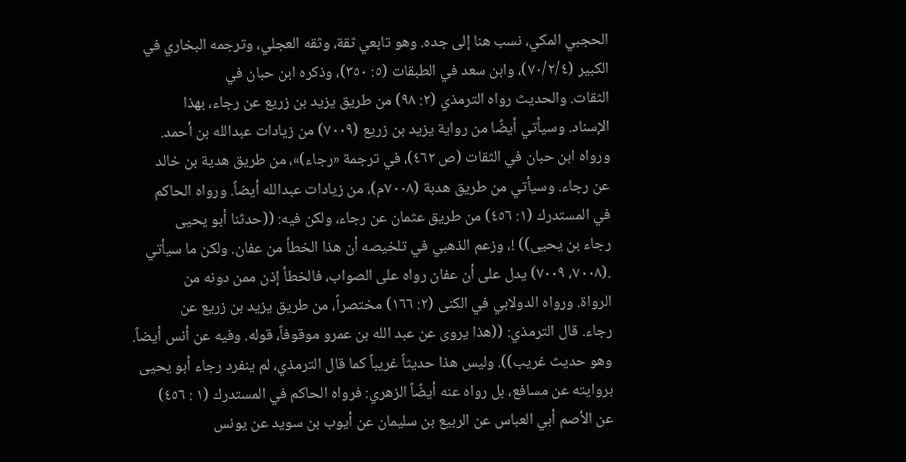الحجبي المكي، نسب هنا إلى جده. وهو تابعي ثقة، وثقه العجلي، وترجمه البخاري في
الكبير (٧٠/٢/٤)، وابن سعد في الطبقات (٥: ٣٥٠)، وذكره ابن حبان في
الثقات. والحديث رواه الترمذي (٢: ٩٨) من طريق يزيد بن زريع عن رجاء، بهذا
الإسناد. وسيأتي أيضًا من رواية يزيد بن زريع (٧٠٠٩) من زيادات عبدالله بن أحمد.
ورواه ابن حبان في الثقات (ص ٤٦٢)، في ترجمة «رجاء)»، من طريق هدية بن خالد
عن رجاء. وسيأتي من طريق هدبة (٧٠٠٨م)، من زيادات عبدالله أيضاً. ورواه الحاكم
في المستدرك (١: ٤٥٦) من طريق عثمان عن رجاء، ولكن فيه: ((حدثنا أبو يحيى
رجاء بن يحيى)) !، وزعم الذهبي في تلخيصه أن هذا الخطأ من عفان. ولكن ما سيأتي
.(٧٠٠٨، ٧٠٠٩) يدل على أن عفان رواه على الصواب، فالخطأ إذن ممن دونه من
الرواة. ورواه الدولابي في الكنى (٢: ١٦٦) مختصراً، من طريق يزيد بن زريع عن
رجاء. قال الترمذي: ((هذا يروى عن عبد الله بن عمرو موقوفاً، قوله. وفيه عن أنس أيضاً.
وهو حديث غريب)). وليس هذا حديثاً غريباً كما قال الترمذي، لم ينفرد رجاء أبو يحيى
بروايته عن مسافع، بل رواه عنه أيضًاً الزهري: فرواه الحاكم في المستدرك (١ : ٤٥٦)
عن الأصم أبي العباس عن الربيع بن سليمان عن أيوب بن سويد عن يونس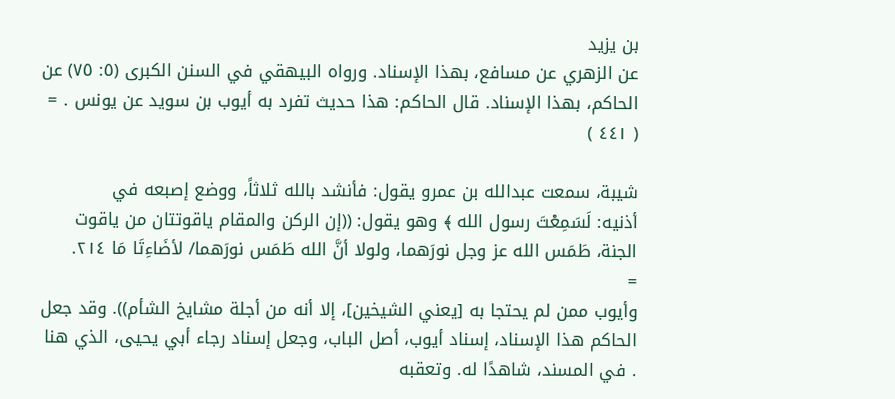بن یزید
عن الزهري عن مسافع، بهذا الإسناد. ورواه البيهقي في السنن الكبرى (٥: ٧٥) عن
الحاکم، بهذا الإسناد. قال الحاكم: هذا حدیث تفرد به أيوب بن سويد عن يونس . =
( ٤٤١ )

شیبة، سمعت عبدالله بن عمرو یقول: فأنشد بالله ثلاثاً، ووضع إصبعه في
أذنيه: لَسَمِعْتَ رسول الله ﴾ وهو يقول: ((إن الركن والمقام ياقوتتان من ياقوت
الجنة، طَمَس الله عز وجل نورَهما، ولولا أنَّ الله طَمَس نورَهما/ لأضَاءِتَا مَا ٢١٤.
=
وأيوب ممن لم يحتجا به [يعني الشيخين]، إلا أنه من أجلة مشايخ الشأم)). وقد جعل
الحاكم هذا الإسناد، إسناد أيوب، أصل الباب، وجعل إسناد رجاء أبي يحيى، الذي هنا
. في المسند، شاهدًا له. وتعقبه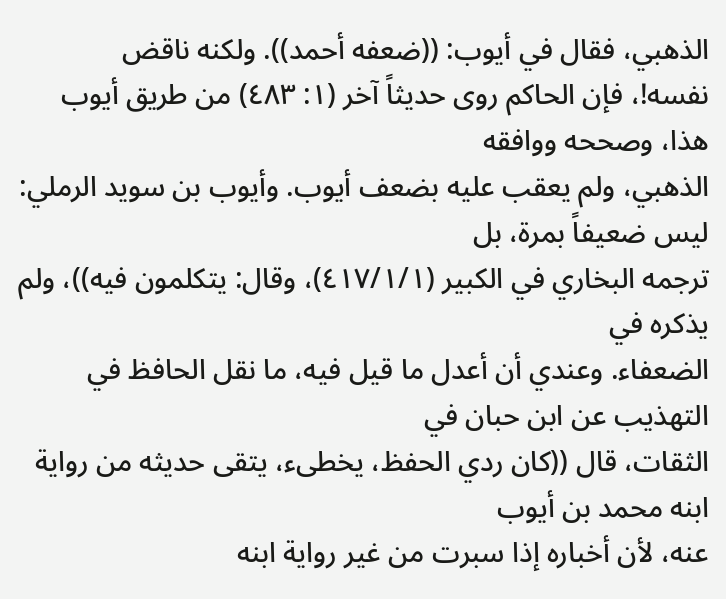الذهبي، فقال في أيوب: ((ضعفه أحمد)). ولكنه ناقض
نفسه!، فإن الحاكم روى حديثاً آخر (١: ٤٨٣) من طريق أيوب هذا، وصححه ووافقه
الذهبي، ولم يعقب عليه بضعف أيوب. وأيوب بن سويد الرملي: ليس ضعيفاً بمرة، بل
ترجمه البخاري في الكبير (٤١٧/١/١)، وقال: يتكلمون فيه))، ولم يذكره في
الضعفاء. وعندي أن أعدل ما قيل فيه، ما نقل الحافظ في التهذيب عن ابن حبان في
الثقات، قال ((كان ردي الحفظ، يخطىء، يتقى حديثه من رواية ابنه محمد بن أيوب
عنه، لأن أخباره إذا سبرت من غير رواية ابنه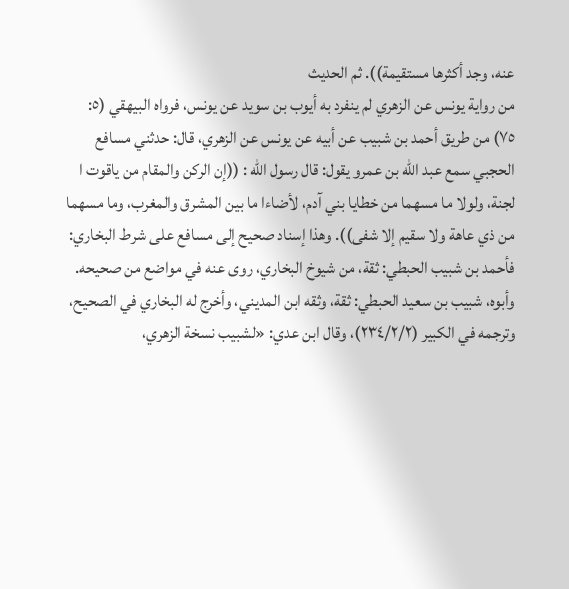عنه، وجد أكثرها مستقيمة)). ثم الحديث
من رواية يونس عن الزهري لم ينفرد به أيوب بن سويد عن يونس، فرواه البيهقي (٥:
٧٥) من طريق أحمد بن شبيب عن أبيه عن يونس عن الزهري، قال: حدثني مسافع
الحجبي سمع عبد الله بن عمرو يقول: قال رسول الله : ((إن الركن والمقام من ياقوت ا
لجنة، ولولا ما مسهما من خطايا بني آدم، لأضاءا ما بين المشرق والمغرب، وما مسهما
من ذي عاهة ولا سقيم إلا شفى)). وهذا إسناد صحيح إلى مسافع على شرط البخاري:
فأحمد بن شبيب الحبطي: ثقة، من شيوخ البخاري، روى عنه في مواضع من صحيحه.
وأبوه، شبيب بن سعيد الحبطي: ثقة، وثقه ابن المديني، وأخرج له البخاري في الصحيح،
وترجمه في الكبير (٢٣٤/٢/٢)، وقال ابن عدي: «لشبيب نسخة الزهري،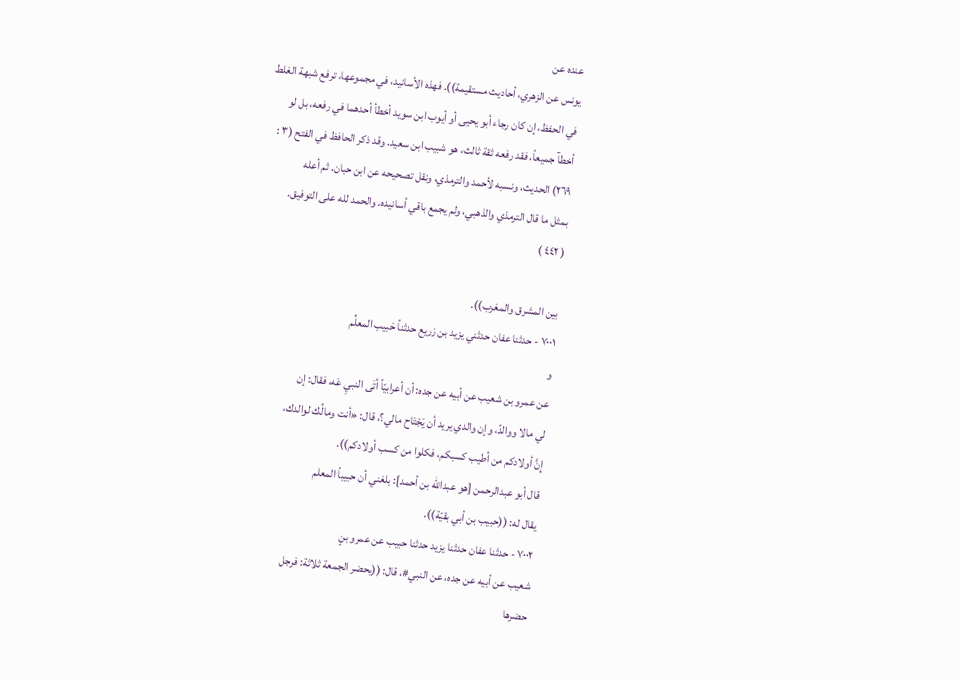عنده عن
يونس عن الزهري، أحاديث مستقيمة)). فهذه الأسانيد، في مجموعها، ترفع شبهة الغلط
في الحفظ، إن کان رجاء أبو یحیی أو أیوب ابن سويد أخطأ أحدهما في رفعه، بل لو
أخطآ جميعاً، فقد رفعه ثقة ثالث، هو شبيب ابن سعيد. وقد ذكر الحافظ في الفتح (٣ :
٢٦٩) الحديث، ونسبه لأحمد والترمذي، ونقل تصحيحه عن ابن حبان. ثم أعله
بمثل ما قال الترمذي والذهبي، ولم يجمع باقي أسانيده. والحمد لله على التوفيق.
( ٤٤٢ )

بين المشرق والمغرب)).
٧٠٠١ - حدثنا عفان حدثني يزيد بن زريع حدثناً حَبيب المعلِّم
و
عن عمرو بن شعيب عن أبيه عن جده: أن أعرابيّاً أتَى النبيِ عَه، فقال: إن
لي مالا ووالدً، وإن والدي يريد أن يَجْتَاح مالي؟، قال: «أنت ومالُك لوالدك،
إِنَّ أولادكم من أطيب كسبكم، فكلوا من كسب أولادكم)).
قال أبو عبدالرحمن [هو عبدالله بن أحمد]: بلغني أن حبيباً المعلم
يقال له: ((حبيب بن أبي بقيّة)).
٧٠٠٢ - حدثنا عفان حدثنا يزيد حدثنا حبيب عن عمرو بنٍ
شعيب عن أبيه عن جده، عن النبي#، قال: ((يحضر الجمعة ثلاثة: فرجل
حضرها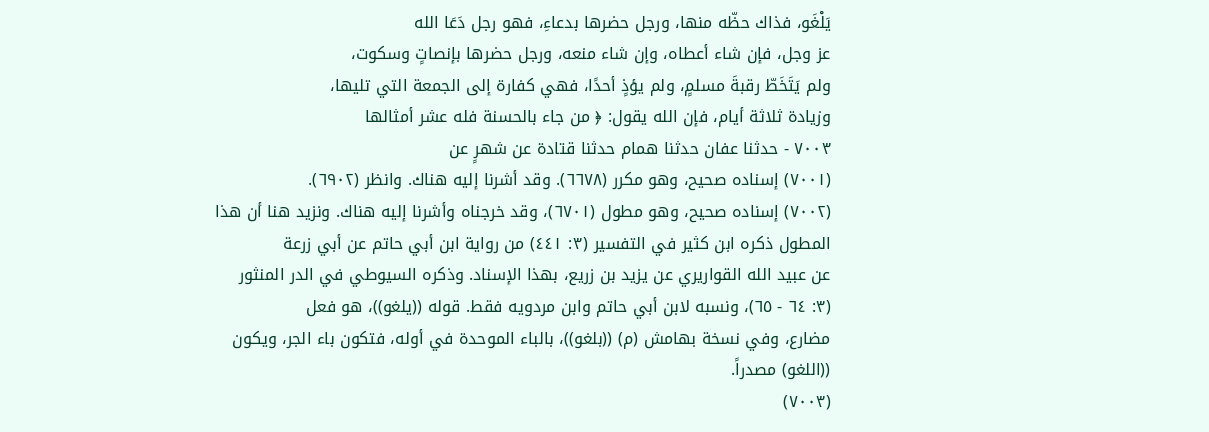يَلْغَو، فذاك حظّه منها، ورجل حضرها بدعاءِ، فهو رجل دَعَا الله
عز وجل، فإن شاء أعطاه، وإن شاء منعه، ورجل حضرها بإنصاتٍ وسكوت،
ولم يَتَخَطّ رقبةَ مسلمٍ، ولم يؤذٍ أحدًا، فهي كفارة إلى الجمعة التي تليها،
وزيادة ثلاثة أيام، فإن الله يقول: ﴿ من جاء بالحسنة فله عشر أمثالها
٧٠٠٣ - حدثنا عفان حدثنا همام حدثنا قتادة عن شهرٍ عن
(٧٠٠١) إسناده صحيح، وهو مكرر (٦٦٧٨). وقد أشرنا إليه هناك. وانظر (٦٩٠٢).
(٧٠٠٢) إسناده صحيح، وهو مطول (٦٧٠١)، وقد خرجناه وأشرنا إليه هناك. ونزيد هنا أن هذا
المطول ذكره ابن كثير في التفسير (٣: ٤٤١) من رواية ابن أبي حاتم عن أبي زرعة
عن عبيد الله القواريري عن يزيد بن زريع، بهذا الإسناد. وذكره السيوطي في الدر المنثور
(٣: ٦٤ - ٦٥)، ونسبه لابن أبي حاتم وابن مردويه فقط. قوله ((يلغو))، هو فعل
مضارع، وفي نسخة بهامش (م) ((بلغو))، بالباء الموحدة في أوله، فتكون باء الجر، ويكون
((اللغو) مصدراً.
(٧٠٠٣)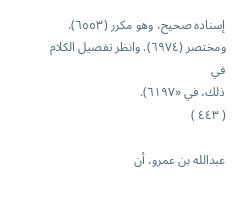إسناده صحيح، وهو مكرر (٦٥٥٣). ومختصر (٦٩٧٤). وانظر تفصيل الكلام في
ذلك، في «٦١٩٧).
( ٤٤٣ )

عبدالله بن عمرو، أن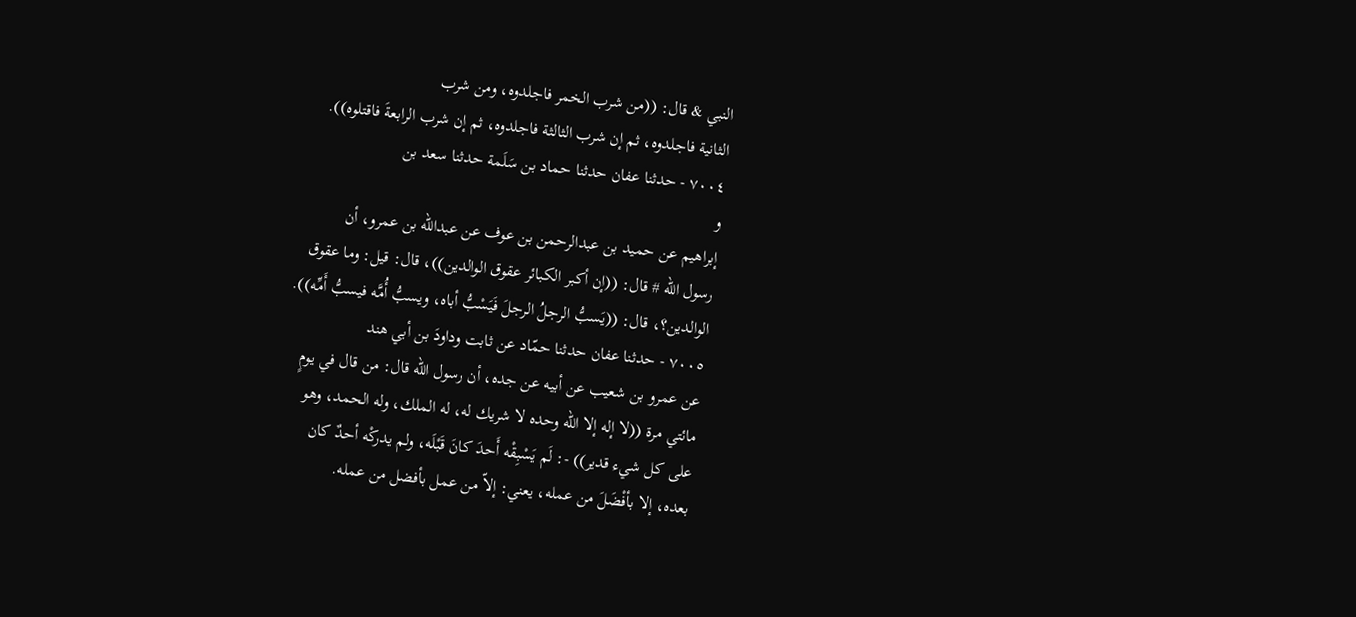النبي & قال: ((من شرب الخمر فاجلدوه، ومن شرب
الثانية فاجلدوه، ثم إن شرب الثالثة فاجلدوه، ثم إن شرب الرابعةَ فاقتلوه)).
٧٠٠٤ - حدثنا عفان حدثنا حماد بن سَلَمة حدثنا سعد بن
و
إبراهيم عن حميد بن عبدالرحمن بن عوف عن عبدالله بن عمرو، أن
رسول الله # قال: ((إن أكبر الكبائر عقوق الوالدين))، قال: قيل: وما عقوق
الوالدين؟، قال: ((يَسبُّ الرجلُ الرجلَ فَيَسْبُّ أباه، ويسبُّ أُمَّه فيسبُّ أَمِّه)).
٧٠٠٥ - حدثنا عفان حدثنا حمّاد عن ثابت وداودَ بن أبي هند
عن عمرو بن شعيب عن أبيه عن جده، أن رسول الله قال: من قال في يومٍ
مائتي مرة ((لا إله إلا الله وحده لا شريك له، له الملك، وله الحمد، وهو
على كل شيء قدير)) -: لَم يَسْبِقْه أَحدَ كانَ قَبْلَه، ولم يدركْه أحدٌ كان
بعده، إلا بأفْضَلَ من عمله، يعني: إلاّ من عمل بأفضل من عمله.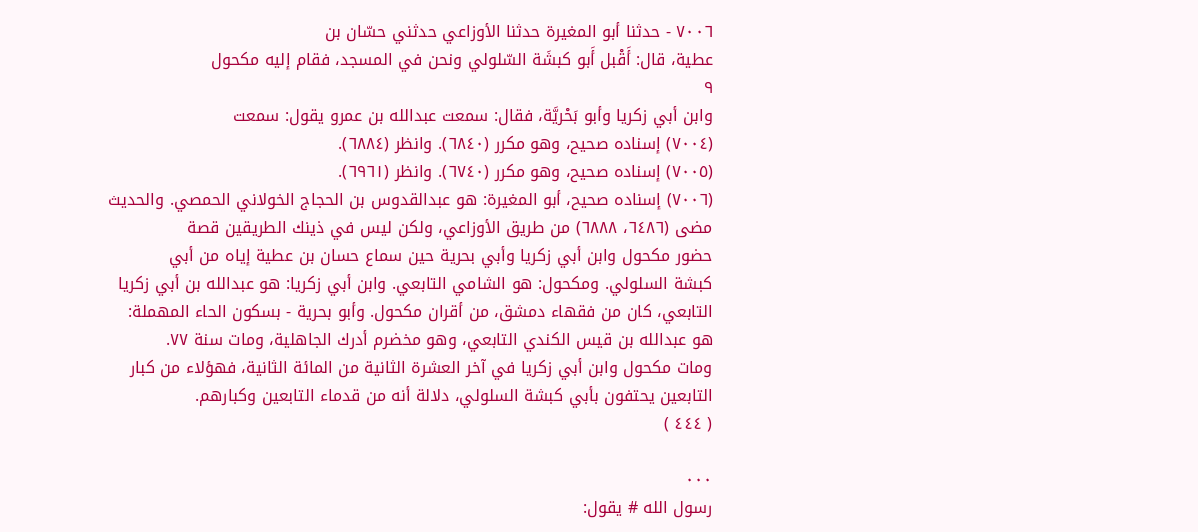٧٠٠٦ - حدثنا أبو المغيرة حدثنا الأوزاعي حدثني حسّان بن
عطية، قال: أَقْبل أَبو كبشَة السّلولي ونحن في المسجد، فقام إليه مكحول
٩
وابن أبي زكريا وأبو بَحْريَّة، فقال: سمعت عبدالله بن عمرو يقول: سمعت
(٧٠٠٤) إسناده صحيح، وهو مكرر (٦٨٤٠). وانظر (٦٨٨٤).
(٧٠٠٥) إسناده صحيح، وهو مكرر (٦٧٤٠). وانظر (٦٩٦١).
(٧٠٠٦) إسناده صحيح، أبو المغيرة: هو عبدالقدوس بن الحجاج الخولاني الحمصي. والحديث
مضى (٦٤٨٦، ٦٨٨٨) من طريق الأوزاعي، ولكن ليس في ذينك الطريقين قصة
حضور مکحول وابن أبي زكريا وأبي بحرية حين سماع حسان بن عطية إياه من أبي
كبشة السلولي. ومكحول: هو الشامي التابعي. وابن أبي زكريا: هو عبدالله بن أبي زكريا
التابعي، كان من فقهاء دمشق، من أقران مكحول. وأبو بحرية - بسكون الحاء المهملة:
هو عبدالله بن قيس الكندي التابعي، وهو مخضرم أدرك الجاهلية، ومات سنة ٧٧.
ومات مكحول وابن أبي زكريا في آخر العشرة الثانية من المائة الثانية، فهؤلاء من كبار
التابعين يحتفون بأبي كبشة السلولي، دلالة أنه من قدماء التابعين وكبارهم.
( ٤٤٤ )

٠٠٠
رسول الله # يقول: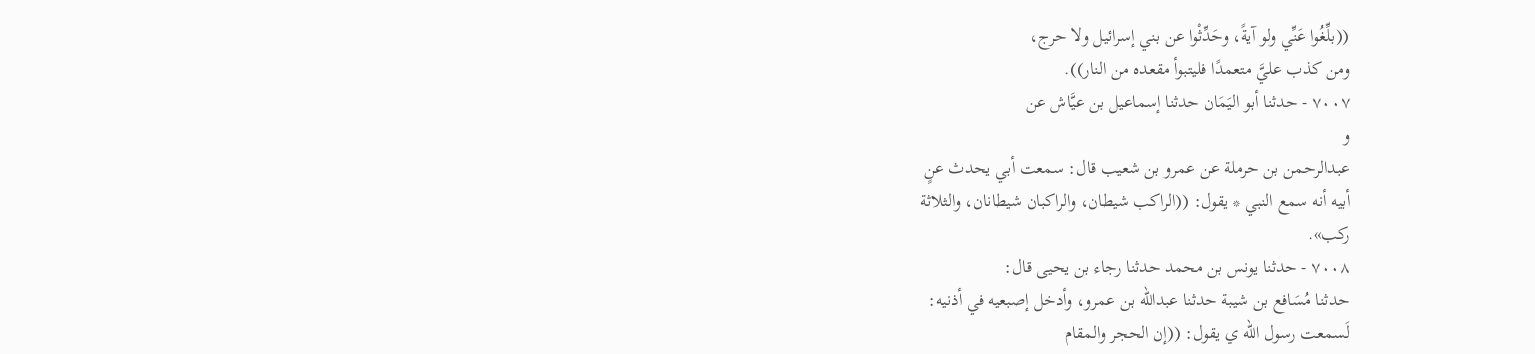((بلِّغُوا عَنِّي ولو آيةً، وحَدِّثْوا عن بني إسرائيل ولا حرج،
ومن كذب عليَّ متعمدًا فليتبوأ مقعده من النار)).
٧٠٠٧ - حدثنا أبو اليَمَان حدثنا إسماعيل بن عيَّاش عن
و
عبدالرحمن بن حرملة عن عمرو بن شعيب قال: سمعت أبي يحدث عنٍ
أبيه أنه سمع النبي * يقول: ((الراكب شيطان، والراكبان شيطانان، والثلاثة
رکب».
٧٠٠٨ - حدثنا يونس بن محمد حدثنا رجاء بن يحيى قال:
حدثنا مُسَافع بن شيبة حدثنا عبدالله بن عمرو، وأدخل إصبعيه في أذنيه:
لَسمعت رسول الله ي يقول: ((إن الحجر والمقام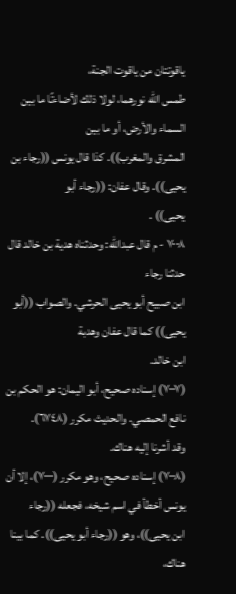ياقوتتان من ياقوت الجنة،
طمس الله نورهما، لولا ذلك لأضاءتًا ما بين السماء والأرض، أو ما بين
المشرق والمغرب)). كذا قال يونس ((رجاء بن يحيى)). وقال عفان: ((رجاء أبو
یحیی)) .
٧٠٠٨ - م قال عبدالله: وحدثناه هدية بن خالد قال حدثنا رجاء
ابن صبيح أبو يحيى الحرشي. والصواب ((أبو يحيى)) كما قال عفان وهدبة
ابن خالد.
(٧٠٠٧) إسناده صحيح، أبو اليمان: هو الحكم بن نافع الحمصي. والحديث مكرر (٦٧٤٨).
وقد أشرنا إليه هناك.
(٧٠٠٨) إسناده صحيح، وهو مكرر (٧٠٠٠)، إلا أن يونس أخطأ في اسم شيخه، فجعله ((رجاء
ابن يحيى))، وهو ((رجاء أبو يحيى)). كما بينا هناك،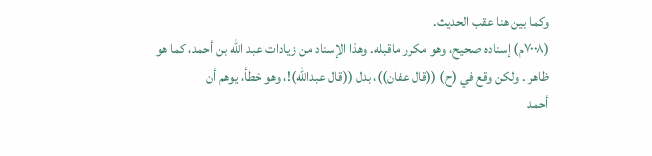وكما بين هنا عقب الحديث.
(٧٠٠٨م) إسناده صحيح، وهو مكرر ماقبله. وهذا الإسناد من زيادات عبد الله بن أحمد، كما هو
ظاهر . ولكن وقع في (ح) ((قال عفان))، بدل ((قال عبدالله)!، وهو خطأ، يوهم أن
أحمد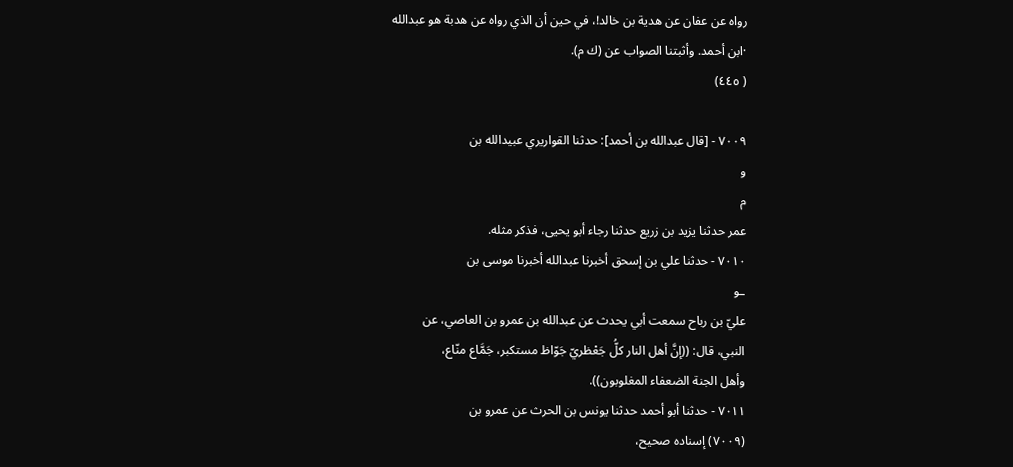رواه عن عفان عن هدية بن خالد!، في حين أن الذي رواه عن هدبة هو عبدالله
·ابن أحمد. وأثبتنا الصواب عن (ك م).
( ٤٤٥)

٧٠٠٩ - [قال عبدالله بن أحمد]: حدثنا القواريري عبيدالله بن
و
م
عمر حدثنا یزید بن زريع حدثنا رجاء أبو يحيى، فذكر مثله.
٧٠١٠ - حدثنا علي بن إسحق أخبرنا عبدالله أخبرنا موسى بن
ـو
عليّ بن رباح سمعت أبي يحدث عن عبدالله بن عمرو بن العاصي، عن
النبي، قال: ((إنَّ أهل النار كلُّ جَعْظريّ جَوّاظ مستكبر، جَمَّاع منّاع،
وأهل الجنة الضعفاء المغلوبون)).
٧٠١١ - حدثنا أبو أحمد حدثنا يونس بن الحرث عن عمرو بن
(٧٠٠٩) إسناده صحيح،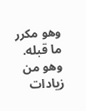وهو مكرر ما قبله. وهو من زيادات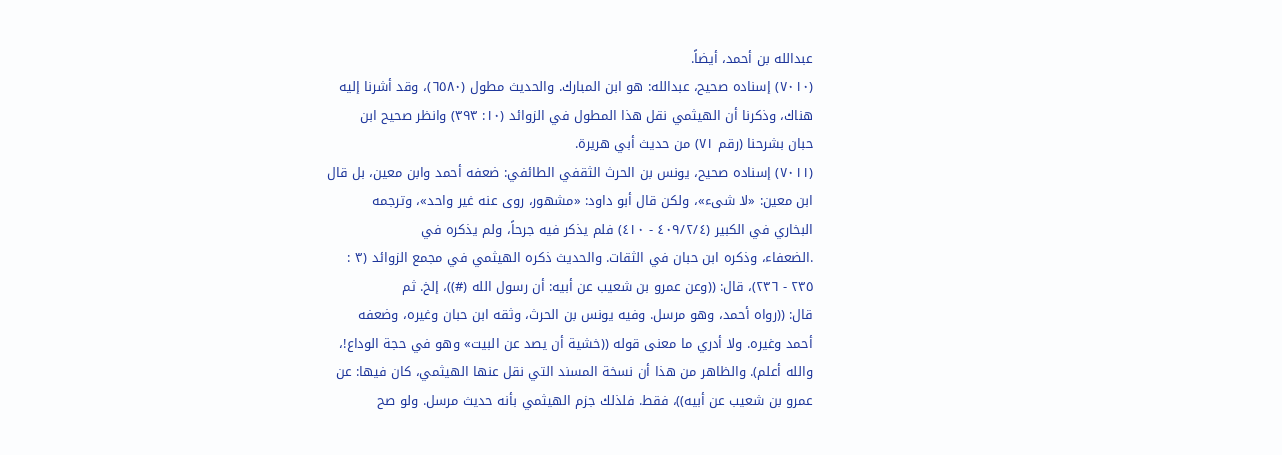عبدالله بن أحمد، أيضاً.
(٧٠١٠) إسناده صحيح، عبدالله: هو ابن المبارك. والحديث مطول (٦٥٨٠)، وقد أشرنا إليه
هناك، وذكرنا أن الهيثمي نقل هذا المطول في الزوائد (١٠: ٣٩٣) وانظر صحيح ابن
حبان بشرحنا (رقم ٧١) من حديث أبي هريرة.
(٧٠١١) إسناده صحيح، يونس بن الحرث الثقفي الطائفي: ضعفه أحمد وابن معين، بل قال
ابن معین: «لا شیء»، ولکن قال أبو داود: «مشهور، روی عنه غیر واحد»، وترجمه
البخاري في الكبير (٤٠٩/٢/٤ - ٤١٠) فلم يذكر فيه جرحاً، ولم يذكره في
.الضعفاء، وذكره ابن حبان في الثقات. والحديث ذكره الهيثمي في مجمع الزوائد (٣ :
٢٣٥ - ٢٣٦)، قال: ((وعن عمرو بن شعيب عن أبيه: أن رسول الله (#))، إلخ. ثم
قال: ((رواه أحمد، وهو مرسل. وفيه يونس بن الحرث، وثقه ابن حبان وغيره، وضعفه
أحمد وغيره. ولا أدري ما معنى قوله ((خشية أن يصد عن البيت» وهو في حجة الوداع!،
والله أعلم). والظاهر من هذا أن نسخة المسند التي نقل عنها الهيثمي، كان فيها: عن
عمرو بن شعيب عن أبيه))، فقط. فلذلك جزم الهيثمي بأنه حديث مرسل. ولو صح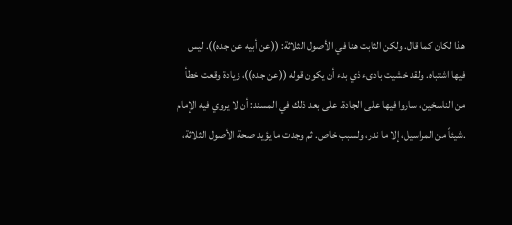هذا لكان كما قال. ولكن الثابت هنا في الأصول الثلاثة: ((عن أبيه عن جده)). ليس
فيها اشتباه. ولقد خشيت بادىء ذي بدء أن يكون قوله ((عن جده))، زيادة وقعت خطأ
من الناسخين، ساروا فيها على الجادة. على بعد ذلك في المسند: أن لا يروي فيه الإمام
.شيئاً من المراسيل، إلا ما ندر، ولسبب خاص. ثم وجدت ما يؤيد صحة الأصول الثلاثة،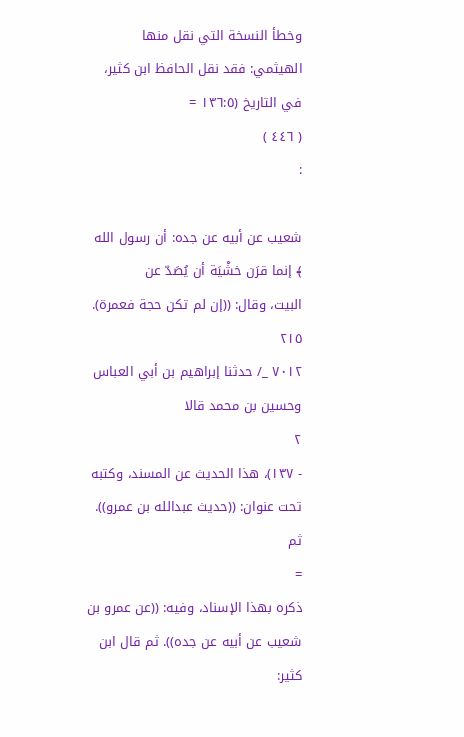وخطأ النسخة التي نقل منها الهيثمي: فقد نقل الحافظ ابن كثير، في التاريخ (١٣٦:٥ =
( ٤٤٦ )
:

شعيب عن أبيه عن جده: أن رسول الله ﴾ إنما قرَن خشْيَة أن يُصَدّ عن
البيت، وقال: ((إن لم تكن حجة فعمرة).
٢١٥
٧٠١٢ _/ حدثنا إبراهيم بن أبي العباس وحسين بن محمد قالا
٢
- ١٣٧)، هذا الحديث عن المسند، وكتبه تحت عنوان: ((حديث عبدالله بن عمرو)). ثم
=
ذكره بهذا الإسناد، وفيه: ((عن عمرو بن شعيب عن أبيه عن جده)). ثم قال ابن كثير: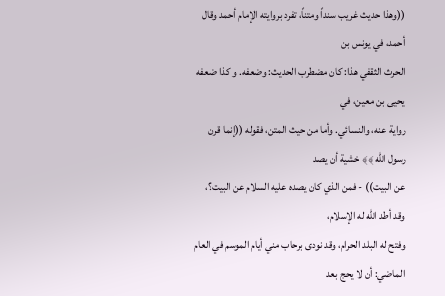((وهذا حديث غريب سنداً ومتناً، تفرد بروايته الإمام أحمد وقال أحمد، في يونس بن
الحرث الثقفي هذا: کان مضطرب الحديث: وضعفه. و كذا ضعفه یحیی بن معين، في
رواية عنه، والنسائي. وأما من حيث المتن، فقوله ((إنما قرن رسول الله ﴾﴾ خشية أن يصد
عن البيت)) - فمن الذي كان يصده عليه السلام عن البيت؟، وقد أطد الله له الإسلام،
وفتح له البلد الحرام، وقد نودى برحاب مني أيام الموسم في العام الماضي: أن لا يحج بعد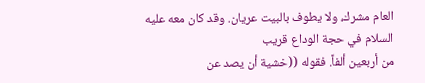العام مشرك، ولا يطوف بالبيت عريان. وقد كان معه عليه السلام في حجة الوداع قريب
من أربعين ألفاً. فقوله ((خشية أن يصد عن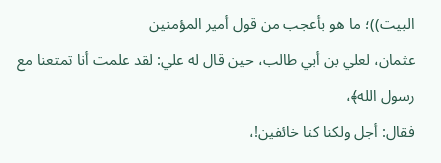البيت))؛ ما هو بأعجب من قول أمير المؤمنين
عثمان، لعلي بن أبي طالب، حين قال له علي: لقد علمت أنا تمتعنا مع رسول الله﴾،
فقال: أجل ولكنا كنا خائفين!،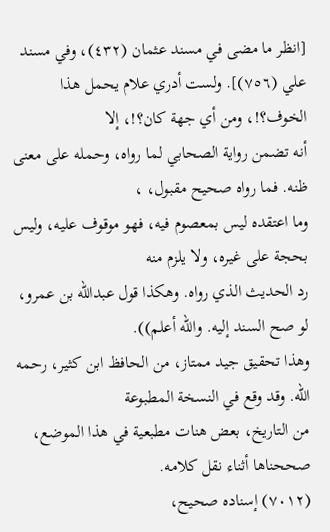[انظر ما مضى في مسند عثمان (٤٣٢)، وفي مسند
علي (٧٥٦)]. ولست أدري علام يحمل هذا الخوف؟!، ومن أي جهة كان؟!، إلا
أنه تضمن رواية الصحابي لما رواه، وحمله على معنى ظنه. فما رواه صحيح مقبول، ،
وما اعتقده ليس بمعصوم فيه، فهو موقوف عليه، وليس بحجة على غيره، ولا يلزم منه
رد الحديث الذي رواه. وهكذا قول عبدالله بن عمرو، لو صح السند إليه. والله أعلم)).
وهذا تحقيق جيد ممتاز، من الحافظ ابن كثير، رحمه الله. وقد وقع في النسخة المطبوعة
من التاريخ، بعض هنات مطبعية في هذا الموضع، صححناها أثناء نقل كلامه.
(٧٠١٢) إسناده صحيح،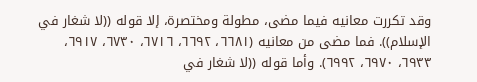وقد تكررت معانيه فيما مضى، مطولة ومختصرة، إلا قوله ((لا شغار في
الإسلام)). فما مضى من معانيه (٦٦٨١، ٦٦٩٢، ٦٧١٦، ٦٧٣٠، ٦٩١٧،
٦٩٣٣، ٦٩٧٠، ٦٩٩٢). وأما قوله ((لا شغار في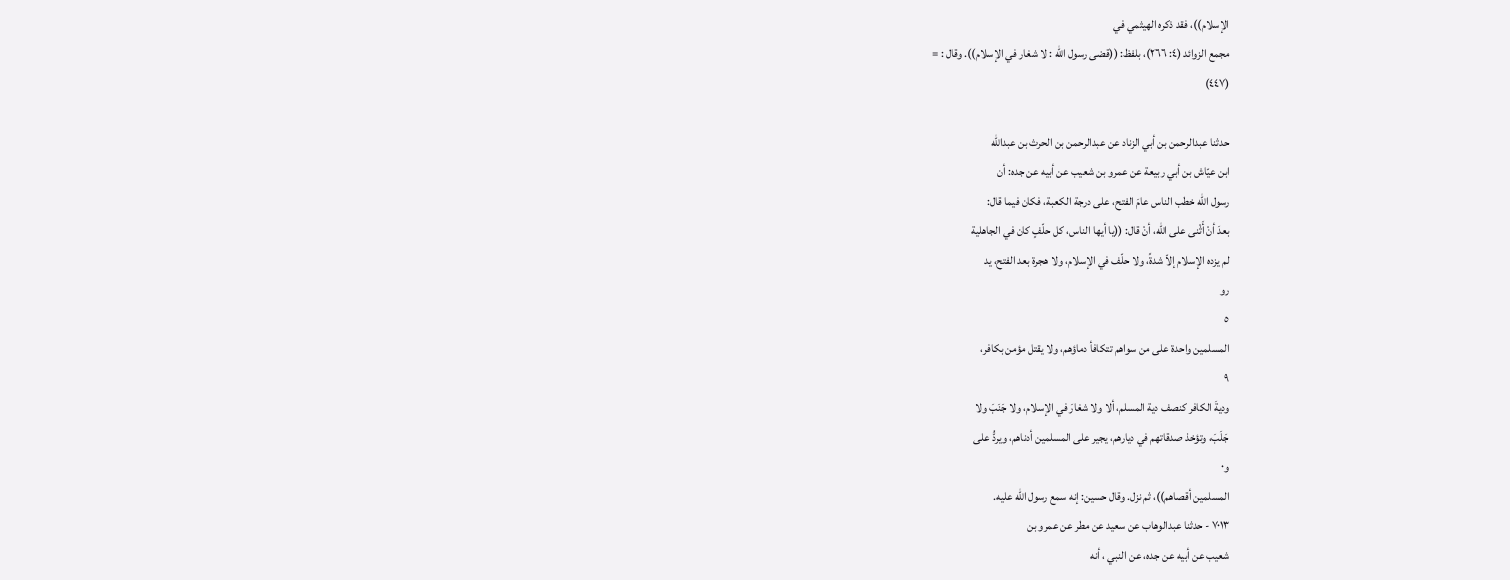الإسلام))، فقد ذكره الهيثمي في
مجمع الزوائد (٤: ٢٦٦)، بلفظ: ((قضى رسول الله : لا شغار في الإسلام)). وقال : =
(٤٤٧)

حدثنا عبدالرحمن بن أبي الزناد عن عبدالرحمن بن الحرث بن عبدالله
ابن عيّاش بن أبي ربيعة عن عمرو بن شعيب عن أبيه عن جده: أن
رسول الله خطب الناس عامَ الفتح، على درجة الكعبة، فكان فيما قال:
بعدَ أنْ أَثْنى على الله، أنْ قال: ((يا أيها الناس، كل حلّفٍ كان في الجاهلية
لم يزده الإسلام إلاّ شدةً، ولا حلّف في الإسلام، ولا هجرة بعد الفتح، يد
رو
٥
المسلمين واحدة على من سواهم تتكافأ دماؤهم، ولا يقتل مؤمن بكافر،
٩
وديةَ الكافر كنصف دية المسلم، ألا ولا شغارَ في الإسلام، ولا جَنَبَ ولا
جَلَبَ، وتؤخذ صدقاتهم في ديارهم، يجير على المسلمين أدناهم، ويردُّ على
و٠
المسلمين أقصاهم))، ثم نزل. وقال حسين: إنه سمع رسول الله عليه.
٧٠١٣ - حدثنا عبدالوهاب عن سعيد عن مطر عن عمرو بن
شعيب عن أبيه عن جده، عن النبي ، أنه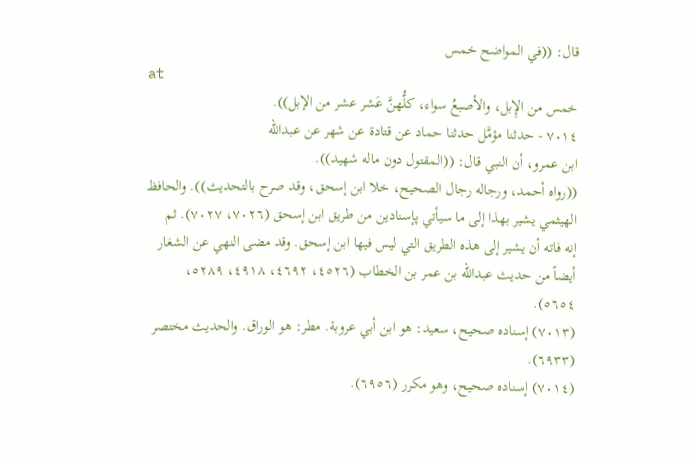قال: ((في المواضح خمس
at
خمس من الإِبل، والأصبعُ سواء، كلُّهنَّ عَشر عشر من الإبل)).
٧٠١٤ - حدثنا مؤمَّل حدثنا حماد عن قتادة عن شهر عن عبدالله
ابن عمرو، أن النبي قال: ((المقتول دون ماله شهيد)).
((رواه أحمد، ورجاله رجال الصحيح، خلا ابن إسحق، وقد صرح بالتحديث)). والحافظ
الهيثمي یشیر بهذا إلى ما سيأتي پإسنادین من طريق ابن إسحق (٧٠٢٦، ٧٠٢٧). ثم
إنه فاته أن يشير إلى هذه الطريق التي ليس فيها ابن إسحق. وقد مضى النهي عن الشغار
أيضاً من حديث عبدالله بن عمر بن الخطاب (٤٥٢٦، ٤٦٩٢، ٤٩١٨، ٥٢٨٩،
٥٦٥٤).
(٧٠١٣) إسناده صحيح، سعيد: هو ابن أبي عروبة. مطر: هو الوراق. والحديث مختصر
(٦٩٣٣).
(٧٠١٤) إسناده صحيح، وهو مكرر (٦٩٥٦).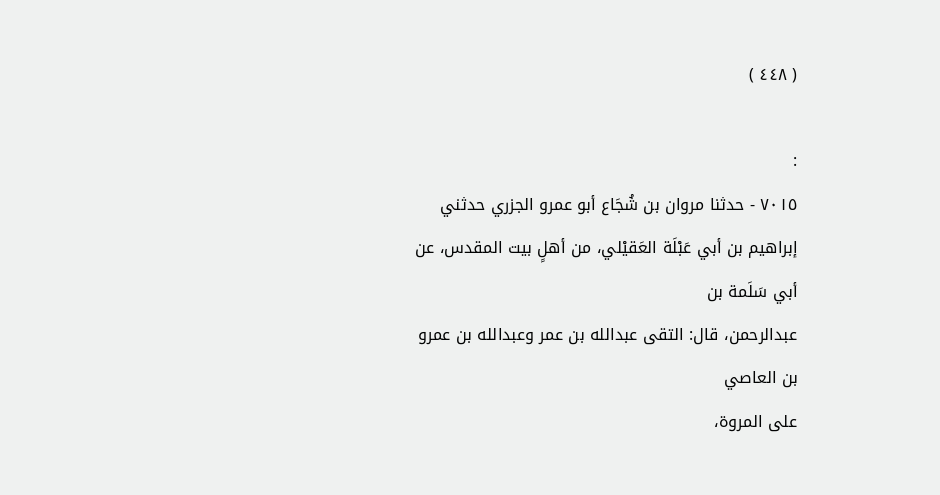( ٤٤٨ )

:
٧٠١٥ - حدثنا مروان بن شُجَاع أبو عمرو الجزري حدثني
إبراهيم بن أبي عَبْلَة العَقيْلي، من أهلٍ بيت المقدس، عن أبي سَلَمة بن
عبدالرحمن، قال: التقى عبدالله بن عمر وعبدالله بن عمرو بن العاصي
على المروة،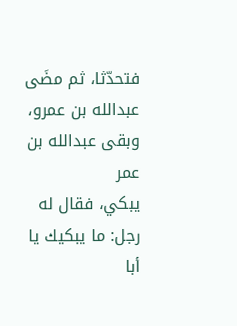فتحدّثا، ثم مضَى عبدالله بن عمرو، وبقى عبدالله بن عمر
يبكي، فقال له رجل: ما يبكيك يا أبا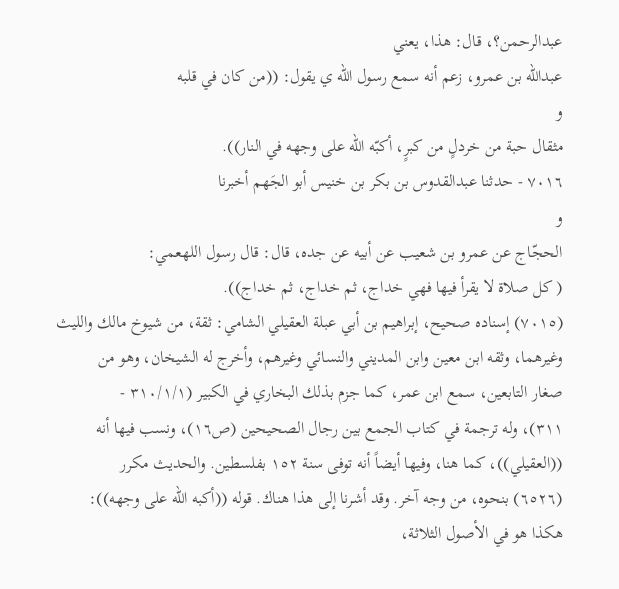عبدالرحمن؟، قال: هذا، يعني
عبدالله بن عمرو، زعم أنه سمع رسول الله ي يقول: ((من كان في قلبه
و
مثقال حبة من خردلٍ من كبرٍ، أكبّه الله على وجهه في النار)).
٧٠١٦ - حدثنا عبدالقدوس بن بكر بن خنيس أبو الجَهم أخبرنا
و
الحجّاج عن عمرو بن شعيب عن أبيه عن جده، قال: قال رسول اللهعمي:
( کل صلاة لا يقرأ فيها فھي خداج، ثم خداج، ثم خداج)).
(٧٠١٥) إسناده صحيح، إبراهيم بن أبي عبلة العقيلي الشامي: ثقة، من شيوخ مالك والليث
وغيرهما، وثقه ابن معين وابن المديني والنسائي وغيرهم، وأخرج له الشيخان، وهو من
صغار التابعين، سمع ابن عمر، كما جزم بذلك البخاري في الكبير (٣١٠/١/١ -
٣١١)، وله ترجمة في كتاب الجمع بين رجال الصحيحين (ص١٦)، ونسب فيها أنه
((العقيلي))، كما هنا، وفيها أيضاً أنه توفى سنة ١٥٢ بفلسطين. والحديث مكرر
(٦٥٢٦) بنحوه، من وجه آخر. وقد أشرنا إلى هذا هناك. قوله ((أكبه الله على وجهه)):
هكذا هو في الأصول الثلاثة،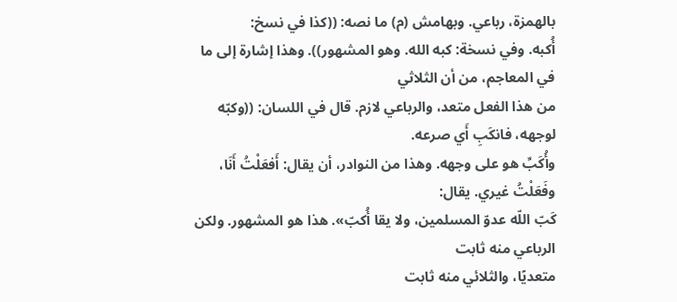بالهمزة، رباعي. وبهامش (م) ما نصه: ((كذا في نسخ:
أُكبه. وفي نسخة: كبه الله. وهو المشهور)). وهذا إشارة إلى ما في المعاجم، من أن الثلاثي
من هذا الفعل متعد، والرباعي لازم. قال في اللسان: ((وكبّه لوجهه، فانكَبِ أَي صرعه.
وأُكَبِّ هو على وجهه. وهذا من النوادر، أن يقال: أَفعَلْتُ أَنَا، وفَعَلْتُ غيري. يقال:
كَبّ اللّه عدوّ المسلمين، ولا يقا أُكبّ». هذا هو المشهور. ولكن الرباعي منه ثابت
متعديًا، والثلائي منه ثابت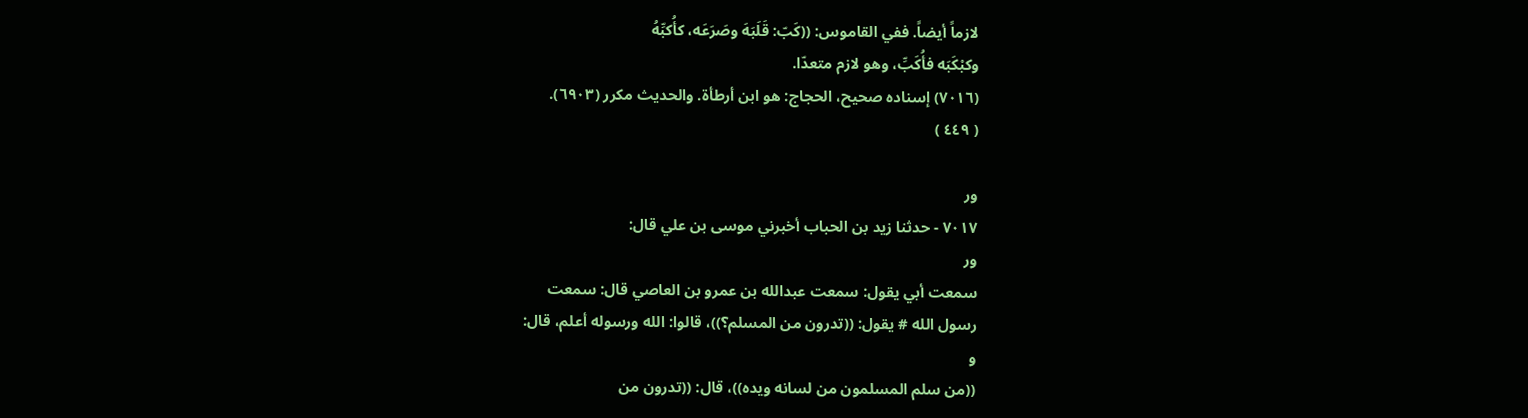لازماً أيضاً. ففي القاموس: ((كَبّ: قَلَبَهَ وصَرَعَه، كأُكبِّهُ
وكبْكَبَه فأُكَبِّ، وهو لازم متعدّا.
(٧٠١٦) إسناده صحيح، الحجاج: هو ابن أرطأة. والحديث مكرر (٦٩٠٣).
( ٤٤٩ )

ور
٧٠١٧ - حدثنا زيد بن الحباب أخبرني موسى بن علي قال:
ور
سمعت أبي يقول: سمعت عبدالله بن عمرو بن العاصي قال: سمعت
رسول الله # يقول: ((تدرون من المسلم؟))، قالوا: الله ورسوله أعلم، قال:
و
((من سلم المسلمون من لسانه ويده))، قال: ((تدرون من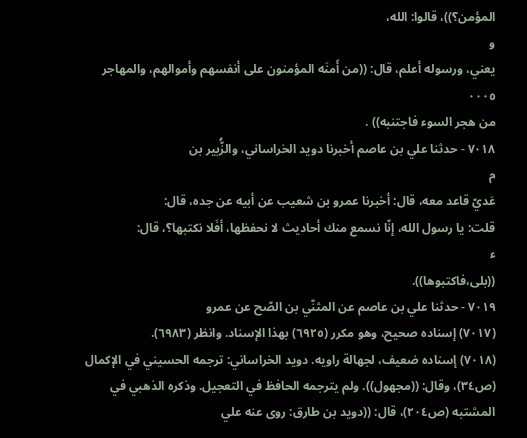المؤمن؟))، قالوا: الله،
و
يعني، ورسوله أعلم، قال: ((من أَمنَه المؤمنون على أنفسهم وأموالهم، والمهاجر
٠٠٠٥
من هجر السوء فاجتنبه)) .
٧٠١٨ - حدثنا علي بن عاصم أخبرنا دويد الخراساني، والزُّبير بن
م
عَديّ قاعد معه، قال: أخبرنا عمرو بن شعيب عن أبيه عن جده، قال:
قلت: يا رسول الله، إنّا نسمع منك أحاديث لا نحفظها، أفَلا نكتبها؟، قال:
ء
((بلى،فاكتبوها)).
٧٠١٩ - حدثنا علي بن عاصم عن المثنّي بن الصّح عن عمرو
(٧٠١٧) إسناده صحيح، وهو مكرر (٦٩٢٥) بهذا الإسناد. وانظر (٦٩٨٣).
(٧٠١٨) إسناده ضعيف، لجهالة راويه. دويد الخراساني: ترجمه الحسيني في الإكمال
(ص٣٤)، وقال: ((مجهول)). ولم يترجمه الحافظ في التعجيل. وذكره الذهبي في
المشتبه (ص٢٠٤)، قال: ((دويد بن طارق: روى عنه علي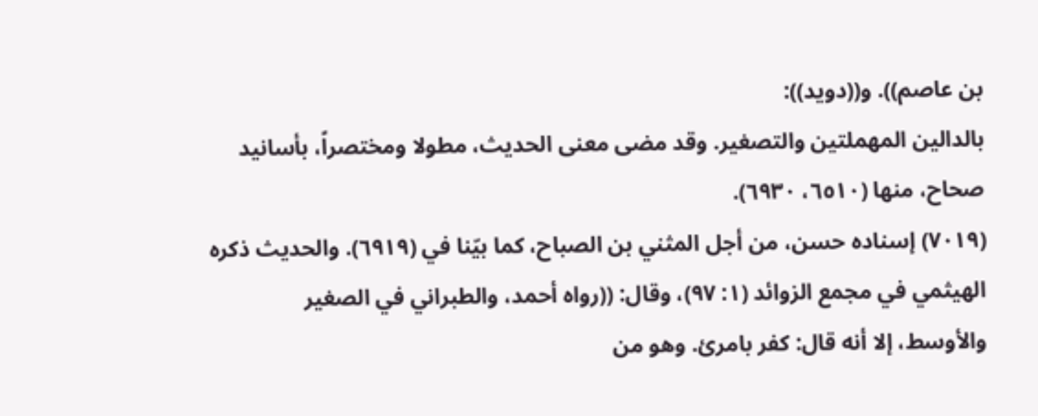بن عاصم)). و((دويد)):
بالدالين المهملتين والتصغير. وقد مضى معنى الحديث، مطولا ومختصراً، بأسانيد
صحاح، منها (٦٥١٠، ٦٩٣٠).
(٧٠١٩) إسناده حسن، من أجل المثني بن الصباح، كما بيّنا في (٦٩١٩). والحديث ذكره
الهيثمي في مجمع الزوائد (١: ٩٧)، وقال: ((رواه أحمد، والطبراني في الصغير
والأوسط، إلا أنه قال: كفر بامرئ. وهو من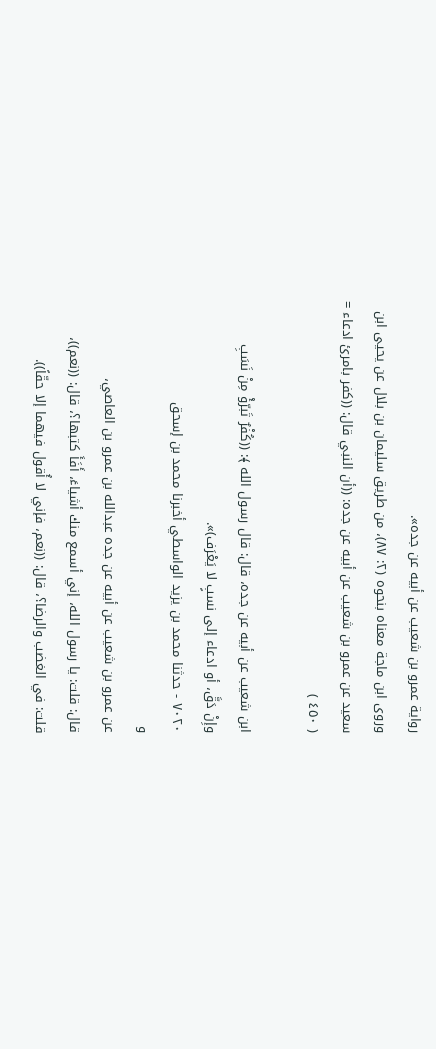رواية عمرو بن شعيب عن أبيه عن جده».
وروى ابن ماجة معناه بنحوه (٢: ٨٧)، من طريق سليمان بن بلال عن يحيى ابن
سعيد عن عمرو بن شعيب عن أبيه عن جده: ((أن النبي قال: ((كفر بامرئ ادعاء =
( ٤٥٠ )

ابن شعيب عن أبيه عن جده، قال: قال رسول الله ﴾: ((كُفْرٌ تَبرّؤْ مِنْ نَسَبِ
وإِنْ دَقَّ، أو ادعاء إلى نسبٍ لا يَعْرَف)».
٧٠٢٠ - حدثنا محمد بن يزيد الواسطي أخبرنا محمد بن إسحق
و
عن عمرو بن شعيب عن أبيه عن جده عبدالله بن عمرو بن العاصي،
قال: قلت: يا رسول الله، إني أسمع منك أشياءَ، أَفَأَ كتبها؟، قال: ((نعم))،
قلت: في الغضب والرضا؟، قال: ((نعم، فإني لا أُقول فيهما إلا حقّاً)).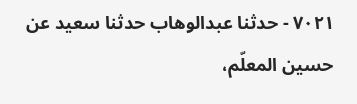٧٠٢١ - حدثنا عبدالوهاب حدثنا سعيد عن حسين المعلّم،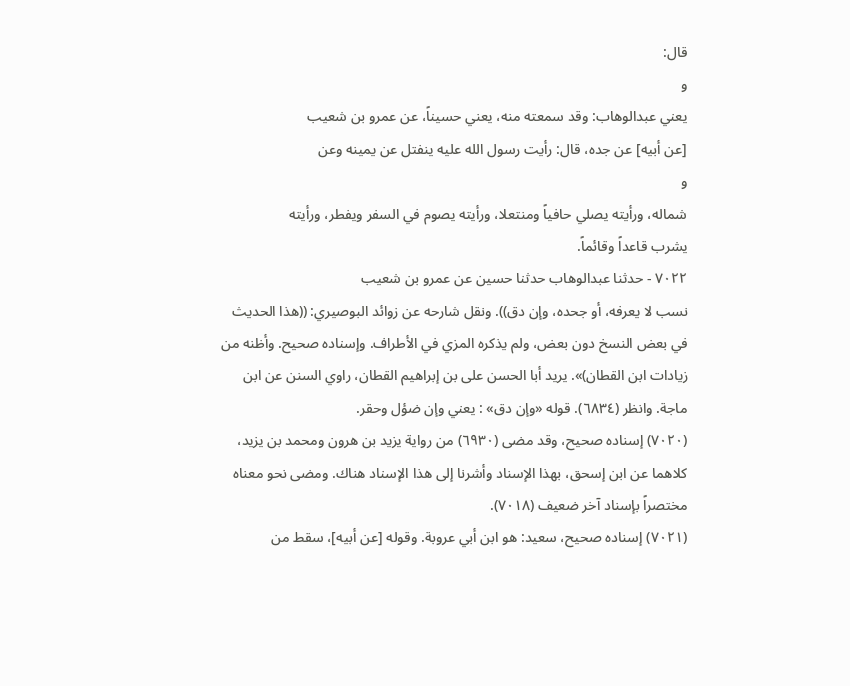قال:
و
يعني عبدالوهاب: وقد سمعته منه، يعني حسيناً، عن عمرو بن شعيب
[عن أبيه] عن جده، قال: رأيت رسول الله عليه ينفتل عن يمينه وعن
و
شماله، ورأيته يصلي حافياً ومنتعلا، ورأيته يصوم في السفر ويفطر، ورأيته
يشرب قاعداً وقائماً.
٧٠٢٢ - حدثنا عبدالوهاب حدثنا حسين عن عمرو بن شعيب
نسب لا يعرفه، أو جحده، وإن دق)). ونقل شارحه عن زوائد البوصيري: ((هذا الحديث
في بعض النسخ دون بعض، ولم يذكره المزي في الأطراف. وإسناده صحيح. وأظنه من
زيادات ابن القطان)». يريد أبا الحسن على بن إبراهيم القطان، راوي السنن عن ابن
ماجة. وانظر (٦٨٣٤). قوله «وإن دق» : يعني وإن ضؤل وحقر.
(٧٠٢٠) إسناده صحيح، وقد مضى (٦٩٣٠) من رواية يزيد بن هرون ومحمد بن يزيد،
كلاهما عن ابن إسحق، بهذا الإسناد وأشرنا إلى هذا الإسناد هناك. ومضى نحو معناه
مختصراً بإسناد آخر ضعيف (٧٠١٨).
(٧٠٢١) إسناده صحيح، سعيد: هو ابن أبي عروبة. وقوله [عن أبيه]، سقط من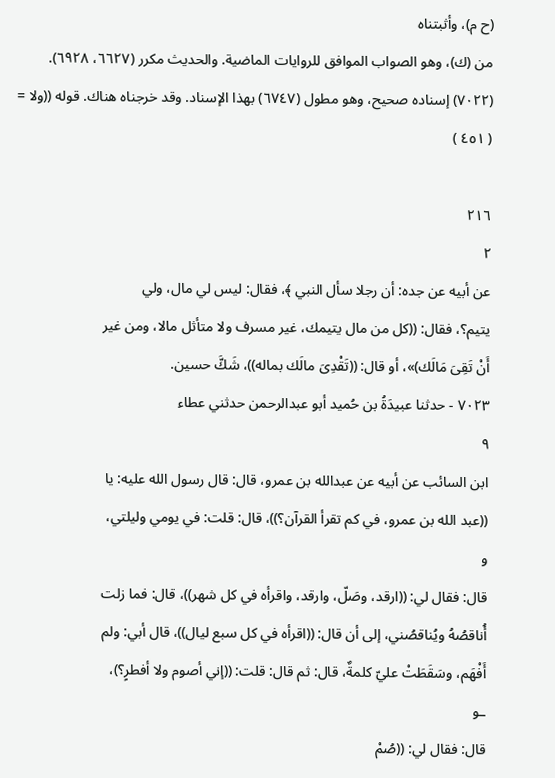(ح م)، وأثبتناه
من (ك)، وهو الصواب الموافق للروايات الماضية. والحديث مكرر (٦٦٢٧، ٦٩٢٨).
(٧٠٢٢) إسناده صحيح، وهو مطول (٦٧٤٧) بهذا الإسناد. وقد خرجناه هناك. قوله ((ولا =
( ٤٥١ )

٢١٦
٢
عن أبيه عن جده: أن رجلا سأل النبي ﴾، فقال: ليس لي مال، ولي
يتيم؟، فقال: ((كل من مال يتيمك، غير مسرف ولا متأثل مالا، ومن غير
أَنْ تَقِىَ مَالَك)»، أو قال: ((تَقْدِىَ مالَك بماله))، شَكَّ حسين.
٧٠٢٣ - حدثنا عبيدَةُ بن حُميد أبو عبدالرحمن حدثني عطاء
٩
ابن السائب عن أبيه عن عبدالله بن عمرو، قال: قال رسول الله عليه: يا
((عبد الله بن عمرو، في كم تقرأ القرآن؟))، قال: قلت: في يومي وليلتي،
و
قال: فقال لي: ((ارقد، وصَلّ، وارقد، واقرأه في كل شهر))، قال: فما زلت
أُناقصُهُ ويُناقصُني، إلى أن قال: ((اقرأه في كل سبع ليال))، قال أبي: ولم
أَفْهَم، وسَقَطَتْ عليّ كلمةٌ، قال: ثم قال: قلت: ((إني أصوم ولا أفطرٍ؟)،
ـو
قال: فقال لي: ((صُمْ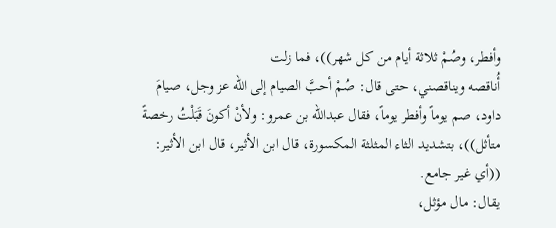وأفطر، وصُمْ ثلاثة أيام من كل شهر))، فما زلت
أُناقصه ويناقصني، حتى قال: صُمْ أحبَّ الصيام إلى الله عز وجل، صيامَ
داود، صم يوماً وأفطر يوماً، فقال عبدالله بن عمرو: ولأنْ أكونَ قَبَلْتُ رخصةً
متأثل))، بتشديد الثاء المثلثة المكسورة، قال ابن الأثير، قال ابن الأثير: ((أي غير جامع.
يقال: مال مؤثل،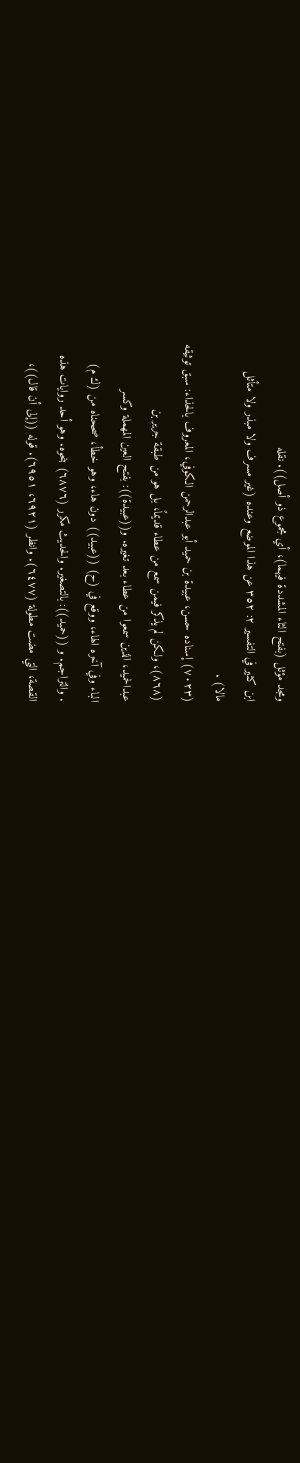ومجد مؤثل (بفتح الثاء المشددة فيهما)، أي مجموع ذو أصل)). نقله
ابن كثير في التفسير ٢: ٣٥٢ عن هذا الموضع وعنده (غير مسرف ولا مبذر ولا متأثل
مالا) .
(٧٠٢٣) إسناده حسن، عبيدة بن حميد أبو عبدالرحمن الكوفي، المعروف بالحذاء: سبق توثيقه
(٨٦٨)، ولكن لم يذكر فيمن سمع من عطاء قديماً، بل هو من طبقة جرير بن
عبدالحميد، الذين سمعوا من عطاء بعد تغيره. و((عبيدة)): بفتح العين المهملة وكسر
الباء وفي آخره الهاء، ووقع في (ح) ((عبيد)) دون هاء، وهو خطأ، صححناه من (ك م)
. والتراجم. و ((حميد)): بالتصغير. والحديث مكرر (٦٨٧٦) بنحوه. وهو أحد روايات هذه
القصة، التي مضت مطولة (٦٤٧٧). وانظر (٦٩٢١، ٦٩٥١). قوله ((إلى أن قال))،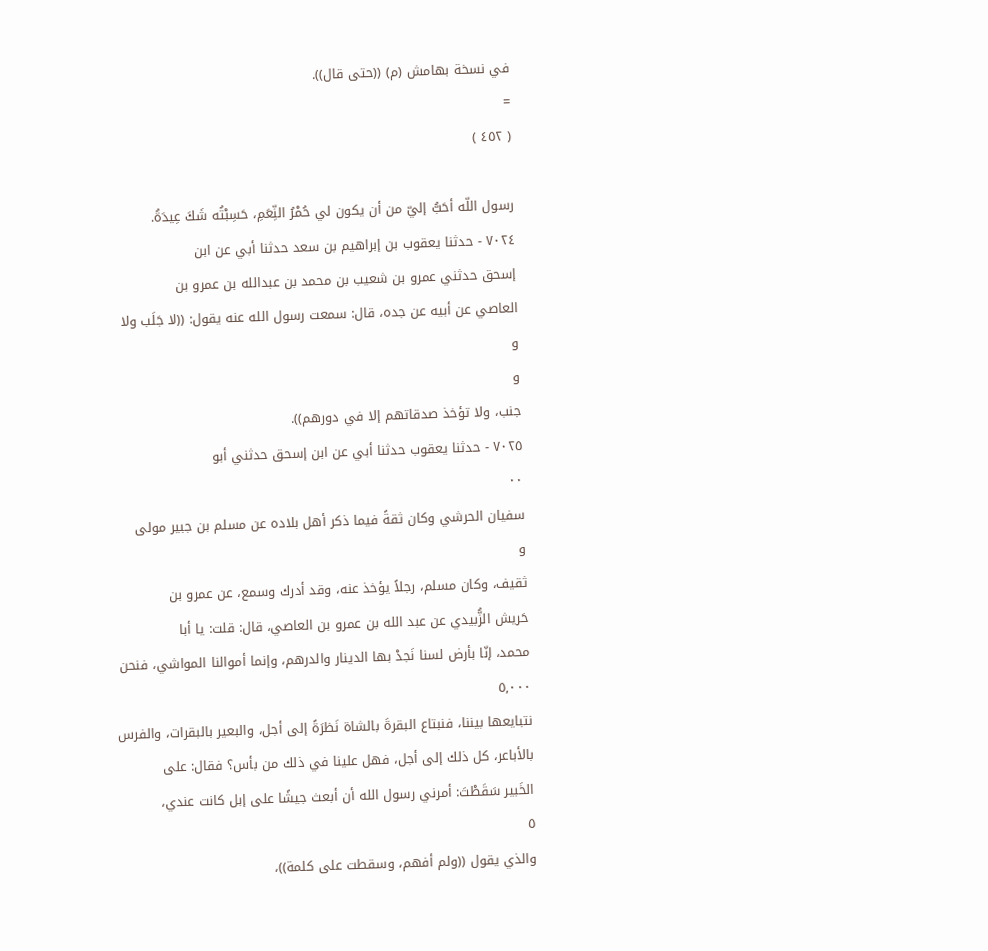في نسخة بهامش (م) ((حتى قال)).
=
( ٤٥٢ )

رسول اللّه أحَبُّ إليّ من أن يكون لي حُمْرُ النِّعَمِ، حَسِبْتُه شَكَ عِيدَةُ.
٧٠٢٤ - حدثنا يعقوب بن إبراهيم بن سعد حدثنا أبي عن ابن
إسحق حدثني عمرو بن شعيب بن محمد بن عبدالله بن عمرو بن
العاصي عن أبيه عن جده، قال: سمعت رسول الله عنه يقول: ((لا جَلَب ولا
و
و
جنب، ولا تؤخذ صدقاتهم إلا في دورهم)).
٧٠٢٥ - حدثنا يعقوب حدثنا أبي عن ابن إسحق حدثني أبو
٠٠
سفيان الحرشي وكان ثقةً فيما ذكر أهل بلاده عن مسلم بن جبير مولی
و
ثقيف، وكان مسلم، رجلاً يؤخذ عنه، وقد أدرك وسمع، عن عمرو بن
حَريش الزُّبيدي عن عبد الله بن عمرو بن العاصي، قال: قلت: يا أبا
محمد، إنّا بأرض لسنا نَجدْ بها الدينار والدرهم، وإنما أموالنا المواشي، فنحن
٥,٠٠٠
نتبايعها بيننا، فنبتاع البقرةَ بالشاة نَظرَةً إلى أجل، والبعير بالبقرات، والفرس
بالأباعر، كل ذلك إلى أجل، فهل علينا في ذلك من بأس؟ فقال: على
الخَبير سَقَطْتَ: أمرني رسول الله أن أبعث جيشًا على إبل كانت عندي،
٥
والذي يقول ((ولم أفهم، وسقطت على كلمة))،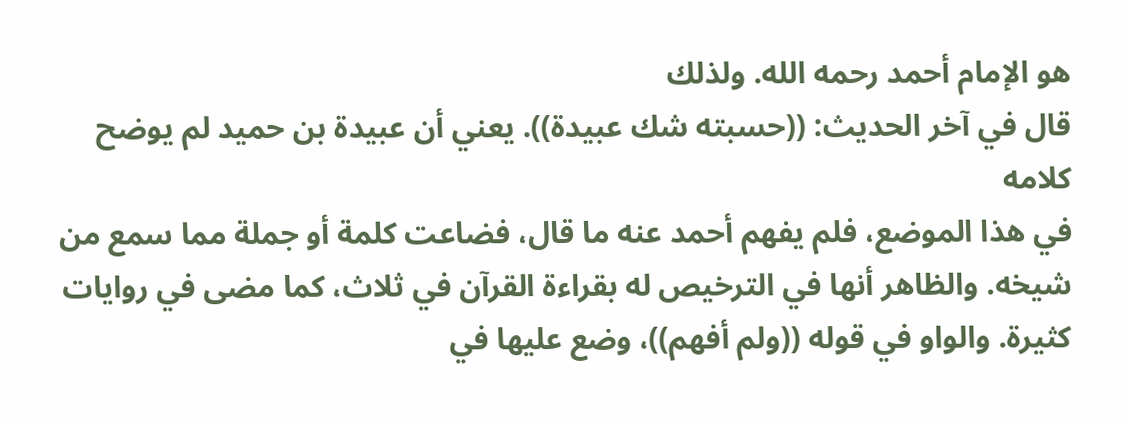هو الإمام أحمد رحمه الله. ولذلك
قال في آخر الحديث: ((حسبته شك عبيدة)). يعني أن عبيدة بن حميد لم يوضح كلامه
في هذا الموضع، فلم يفهم أحمد عنه ما قال، فضاعت كلمة أو جملة مما سمع من
شيخه. والظاهر أنها في الترخيص له بقراءة القرآن في ثلاث، كما مضى في روايات
كثيرة. والواو في قوله ((ولم أفهم))، وضع عليها في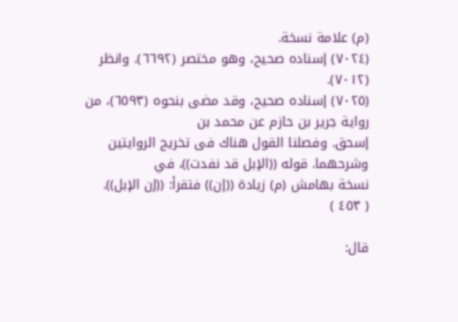(م) علامة نسخة.
(٧٠٢٤) إسناده صحيح، وهو مختصر (٦٦٩٢). وانظر (٧٠١٢).
(٧٠٢٥) إسناده صحيح، وقد مضى بنحوه (٦٥٩٣)، من رواية جرير بن حازم عن محمد بن
إسحق. وفصلنا القول هناك فى تخريج الروايتين وشرحهما. قوله ((الإبل قد نفدت))، في
نسخة بهامش (م) زيادة ((إن)) فتقرأ: ((إن الإبل)).
( ٤٥٣ )

قال: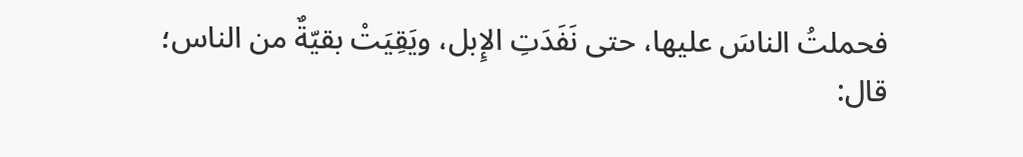فحملتُ الناسَ عليها، حتى نَفَدَتِ الإِبل، ويَقِيَتْ بقيّةٌ من الناس؛
قال: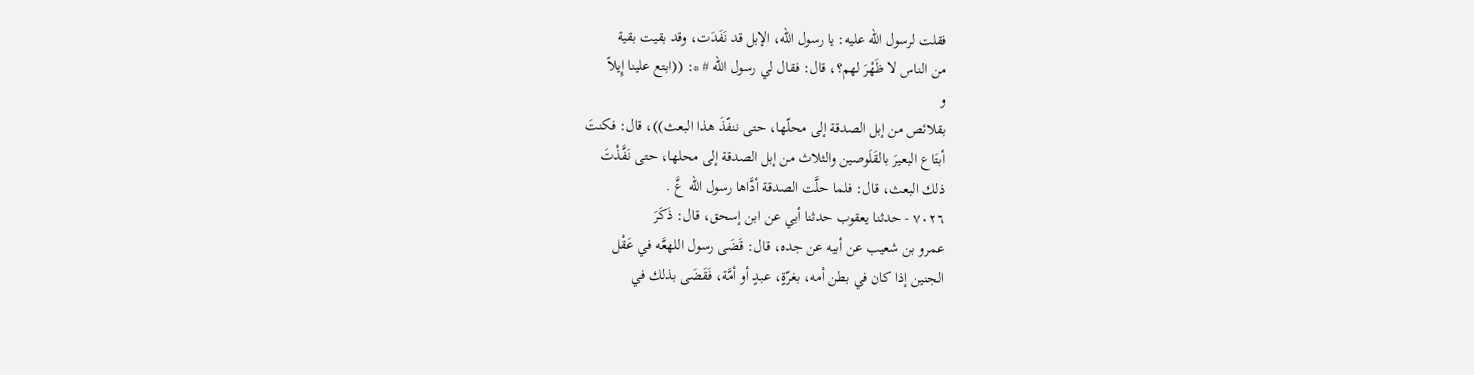فقلت لرسول الله عليه: يا رسول الله، الإبل قد نَفَدَت، وقد بقيت بقية
من الناس لا ظَهْرَ لهم؟، قال: فقال لي رسول الله # *: ((ابتع علينا إِيلاً
و
بقلائص من إبل الصدقة إلى محلّها، حتى ننفّذَ هذا البعث))، قال: فكنتَ
أبتَاع البعيرَ بالقَلَوصين والثلاث من إبل الصدقة إلى محلها، حتى نَفَّذْتَ
ذلك البعث، قال: فلما حلَّت الصدقة أدَّاها رسول الله عَّ .
٧٠٢٦ - حدثنا يعقوب حدثنا أبي عن ابن إسحق، قال: ذَكَرَ
عمرو بن شعيب عن أبيه عن جده، قال: قَضَى رسول اللهعَّه في عَقْل
الجنين إذا كان في بطن أمه، بغرّةٍ، عبدٍ أو أمَّة، فَقَضَى بذلك في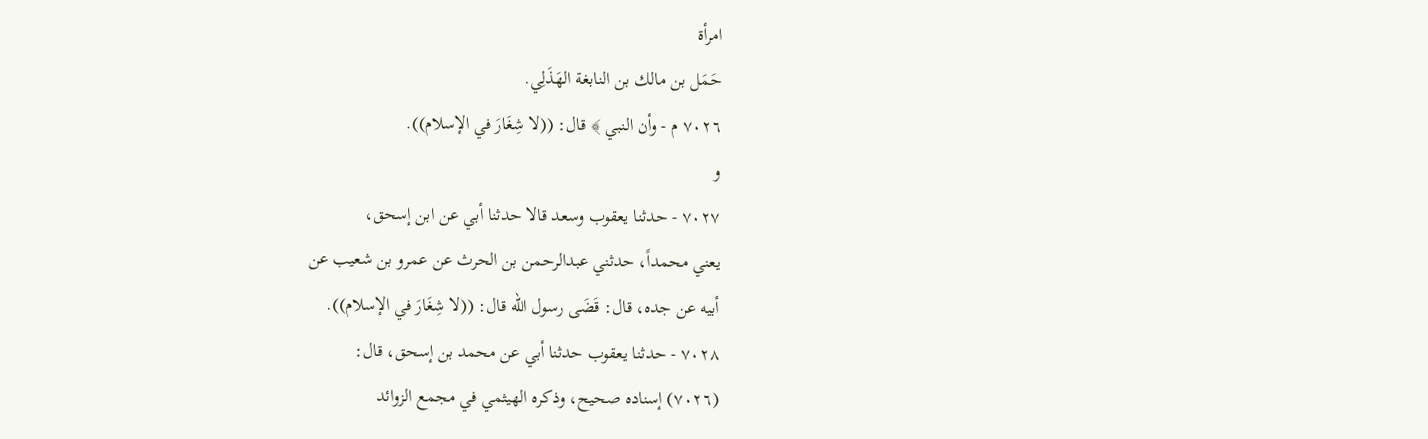امرأة
حَمَل بن مالك بن النابغة الهَذَلِي.
٧٠٢٦ م - وأن النبي ﴾ قال: ((لا شِغَارَ في الإسلام)).
و
٧٠٢٧ - حدثنا يعقوب وسعد قالا حدثنا أبي عن ابن إسحق،
يعني محمداً، حدثني عبدالرحمن بن الحرث عن عمرو بن شعيب عن
أبيه عن جده، قال: قَضَى رسول الله قال: ((لا شِغَارَ في الإسلام)).
٧٠٢٨ - حدثنا يعقوب حدثنا أبي عن محمد بن إسحق، قال:
(٧٠٢٦) إسناده صحيح، وذكره الهيثمي في مجمع الزوائد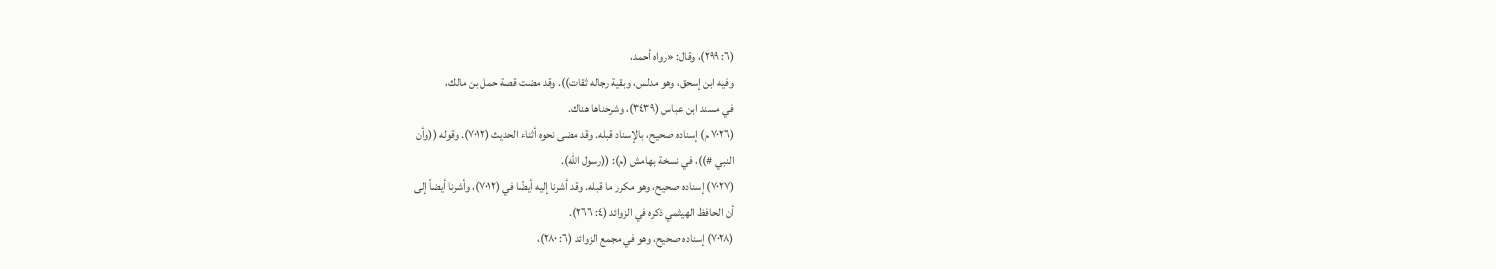(٦: ٢٩٩)، وقال: «رواه أحمد،
وفيه ابن إسحق، وهو مدلس، وبقية رجاله ثقات)). وقد مضت قصة حمل بن مالك،
في مسند ابن عباس (٣٤٣٩)، وشرحناها هناك.
(٧٠٢٦ م) إسناده صحيح، بالإسناد قبله. وقد مضى نحوه أثناء الحديث (٧٠١٢). وقوله ((وأن
النبي #))، في نسخة بهامش (م): ((رسول الله).
(٧٠٢٧) إسناده صحيح، وهو مكرر ما قبله. وقد أشرنا إليه أيضًا في (٧٠١٢)، وأشرنا أيضاً إلى
أن الحافظ الهيثمي ذكره في الزوائد (٤: ٢٦٦).
(٧٠٢٨) إسناده صحيح، وهو في مجمع الزوائد (٦: ٢٨٠)،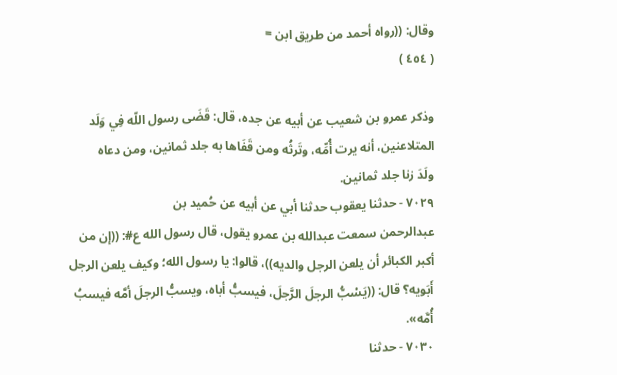وقال: ((رواه أحمد من طريق ابن =
( ٤٥٤ )

وذكر عمرو بن شعيب عن أبيه عن جده، قال: قَضَى رسول اللّه فِي وَلَد
المتلاعنین، أنه یرت أُمِّه، وتَرثُه ومن قَفَاها به جلد ثمانین، ومن دعاه
ولَدَ زنا جلد ثمانین.
٧٠٢٩ - حدثنا يعقوب حدثنا أبي عن أبيه عن حُميد بن
عبدالرحمن سمعت عبدالله بن عمرو يقول، قال رسول الله ع#: ((إن من
أكبر الكبائر أن يلعن الرجل والديه))، قالوا: يا رسول الله؛ وكيف يلعن الرجل
أَبَويه؟ قال: ((يَسْبُّ الرجلَ الرَّجلَ، فيسبُّ أباه، ويسبُّ الرجلَ أمَّه فيسبُ
أُمَّه».
٧٠٣٠ - حدثنا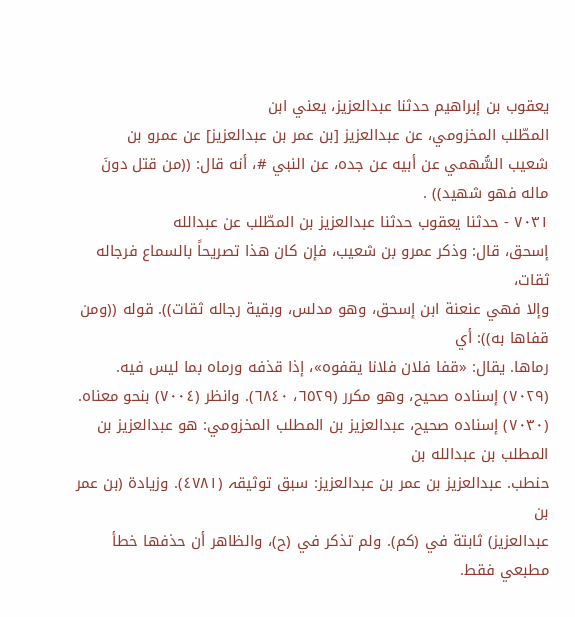يعقوب بن إبراهيم حدثنا عبدالعزيز، يعني ابن
المطّلب المخزومي، عن عبدالعزيز [بن عمر بن عبدالعزيز] عن عمرو بن
شعيب السُّهمي عن أبيه عن جده، عن النبي #، أنه قال: ((من قتل دونَ
ماله فهو شهيد)) .
٧٠٣١ - حدثنا يعقوب حدثنا عبدالعزيز بن المطّلب عن عبدالله
إسحق، قال: وذكر عمرو بن شعيب، فإن كان هذا تصريحاً بالسماع فرجاله ثقات،
وإلا فهي عنعنة ابن إسحق، وهو مدلس، وبقية رجاله ثقات)). قوله ((ومن قفاها به)): أي
رماها. یقال: «قفا فلان فلانا یقفوه»، إذا قذفه ورماه بما ليس فيه.
(٧٠٢٩) إسناده صحيح، وهو مكرر (٦٥٢٩، ٦٨٤٠). وانظر (٧٠٠٤) بنحو معناه.
(٧٠٣٠) إسناده صحيح، عبدالعزيز بن المطلب المخزومي: هو عبدالعزيز بن المطلب بن عبدالله بن
حنطب. عبدالعزيز بن عمر بن عبدالعزيز: سبق توثیقہ (٤٧٨١). وزيادة (بن عمر بن
عبدالعزيز) ثابتة في (كم). ولم تذكر في (ح)، والظاهر أن حذفها خطأ مطبعي فقط.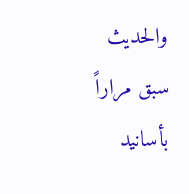والحديث سبق مراراً بأسانيد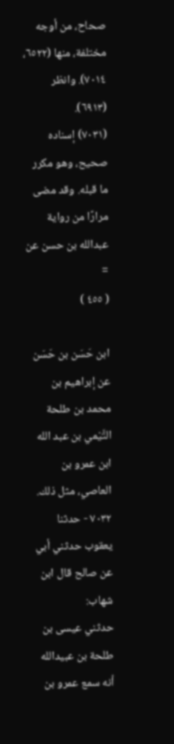صحاح، من أوجه مختلفة، منها (٦٥٢٢، ٧٠١٤). وانظر
(٦٩١٣).
(٧٠٣١) إسناده صحيح، وهو مكرر ما قبله. وقد مضى مرارًا من رواية عبدالله بن حسن عن =
( ٤٥٥ )

ابن حَسَن بن حَسَن عن إبراهيم بن محمد بن طلحة التَّيْمي بن عبد الله
ابن عمرو بن العاصي، مثل ذلك.
٧٠٣٢ - حدثنا يعقوب حدثني أبي عن صالح قال ابن شهاب:
حدثني عيسى بن طلحة بن عبيدالله أنه سمع عمرو بن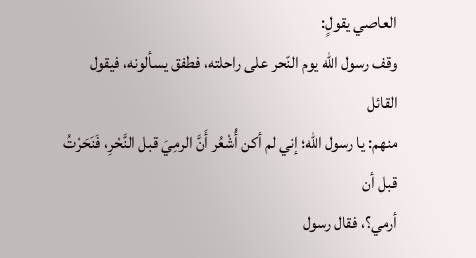العاصي يقولٍ:
وقف رسول الله يوم النّحر على راحلته، فطفق يسألونه، فيقول القائل
منهم: يا رسول الله؛ إني لم أكن أُشْعُر أَنَّ الرمِيَ قبل النَّحْرِ، فَنَحَرْتُ قبل أن
أرمي؟، فقال رسول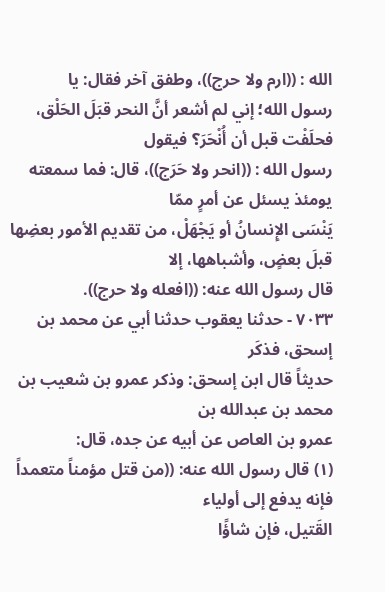الله : ((ارم ولا حرج))، وطفق آخر فقال: يا
رسول الله؛ إني لم أشعر أنَّ النحر قبَلَ الحَلْق، فحلَفْت قبل أن أُنْحَرَ؟ فيقول
رسول الله : ((انحر ولا حَرَج))، قال: فما سمعته يومئذ يسئل عن أمرٍ ممّا
يَنْسَى الإِنسانُ أو يَجْهَلْ، من تقديم الأمور بعضِها قبلَ بعضٍ، وأشباهها، إلا
قال رسول الله عنه: ((افعله ولا حرج)).
٧٠٣٣ - حدثنا يعقوب حدثنا أبي عن محمد بن إسحق، فذكَر
حديثاً قال ابن إسحق: وذكر عمرو بن شعيب بن محمد بن عبدالله بن
عمرو بن العاص عن أبيه عن جده، قال:
(١) قال رسول الله عنه: ((من قتل مؤمناً متعمداً فإنه يدفع إلى أولياء
القَتيل، فإن شاؤًا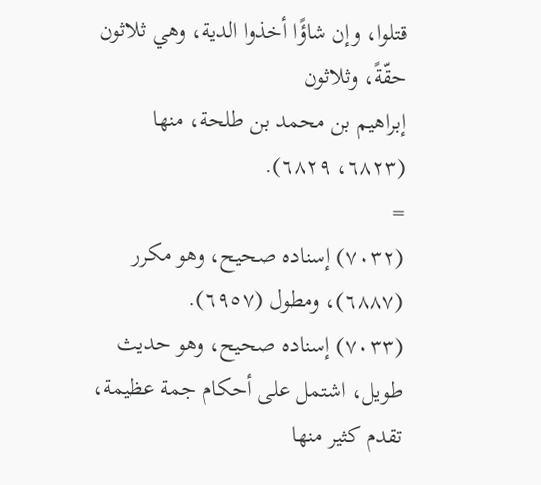قتلوا، وإن شاؤًا أخذوا الدية، وهي ثلاثون حقّةً، وثلاثون
إبراهيم بن محمد بن طلحة، منها (٦٨٢٣، ٦٨٢٩).
=
(٧٠٣٢) إسناده صحيح، وهو مكرر (٦٨٨٧)، ومطول (٦٩٥٧).
(٧٠٣٣) إسناده صحيح، وهو حديث طويل، اشتمل على أحكام جمة عظيمة، تقدم کثیر منها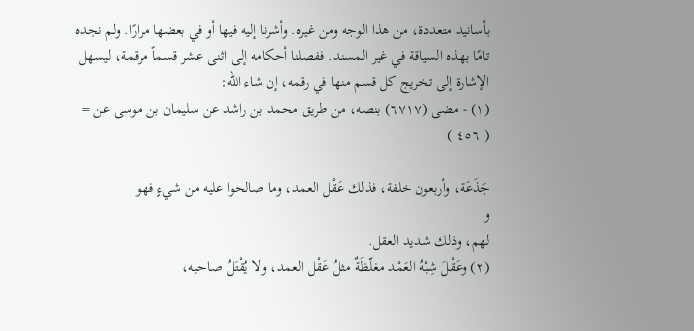بأسانيد متعددة، من هذا الوجه ومن غيره. وأشرنا إليه فيها أو في بعضها مرارًا. ولم نجده
تامًا بهذه السياقة في غير المسند. ففصلنا أحكامه إلى اثنى عشر قسماً مرقمة، ليسهل
الإشارة إلى تخريج كل قسم منها في رقمه، إن شاء الله:
(١) - مضى (٦٧١٧) بنصه، من طريق محمد بن راشد عن سليمان بن موسى عن =
( ٤٥٦ )

جَذَعَة، وأربعون خلفة، فذلك عَقْل العمد، وما صالحوا عليه من شيءٍ فهو
و
لهم، وذلك شديد العقل.
(٢) وعَقْلَ شِبْهُ العَمْد مغلّظَةٌ مثلُ عَقْل العمد، ولا يُقْتَلُ صاحبه،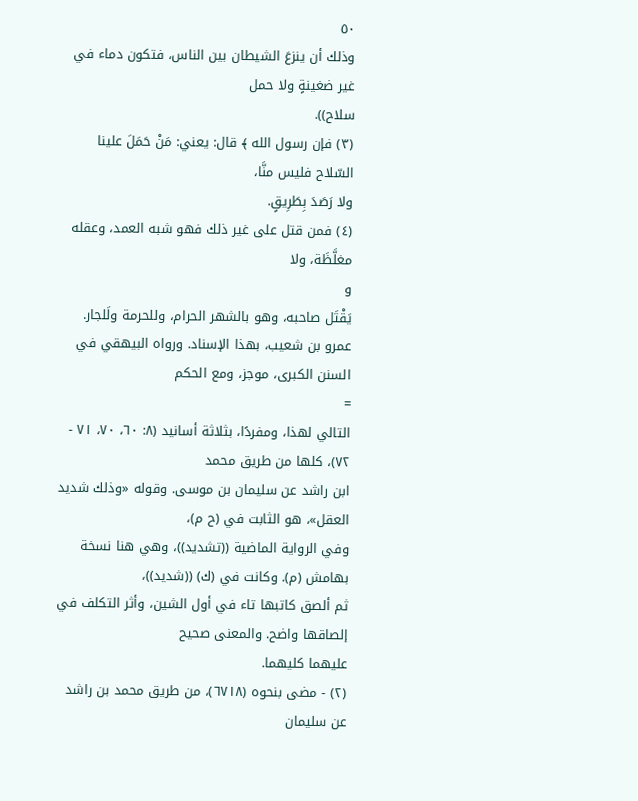٥٠
وذلك أن ينزعَ الشيطان بين الناس، فتكون دماء في غير ضغينةٍ ولا حمل
سلاح)).
(٣) فإن رسول الله ﴾ قال: يعني: مَنْ حَمَلَ علينا السّلاح فليس منَّا،
ولا رَصَدَ بِطَرِيقٍ.
(٤) فمن قتل على غير ذلك فهو شبه العمد، وعقله مغلَّظَة، ولا
و
يَقْتَل صاحبه، وهو بالشهر الحرام، وللحرمة ولَلجار.
عمرو بن شعيب، بهذا الإسناد. ورواه البيهقي في السنن الكبرى، موجز، ومع الحكم
=
التالي لهذا، ومفردًا، بثلاثة أسانيد (٨: ٦٠، ٧٠، ٧١ - ٧٢)، كلها من طريق محمد
ابن راشد عن سليمان بن موسى. وقوله «وذلك شديد العقل»، هو الثابت في (ح م)،
وفي الرواية الماضية ((تشديد))، وهي هنا نسخة بهامش (م). وكانت في (ك) ((شديد))،
ثم ألصق كاتبها تاء في أول الشين، وأثر التكلف في إلصاقها واضح. والمعنى صحيح
علیهما کلیهما.
(٢) - مضى بنحوه (٦٧١٨)، من طريق محمد بن راشد عن سليمان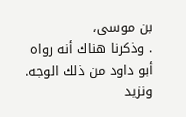بن موسى،
. وذكرنا هناك أنه رواه أبو داود من ذلك الوجه. ونزيد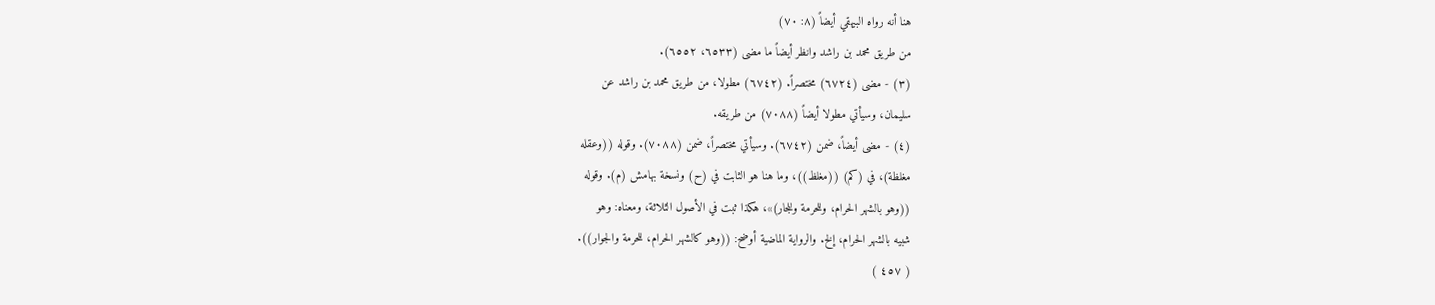هنا أنه رواه البيهقي أيضاً (٨: ٧٠)
من طريق محمد بن راشد وانظر أيضاً ما مضى (٦٥٣٣، ٦٥٥٢).
(٣) - مضى (٦٧٢٤) مختصراً. (٦٧٤٢) مطولا، من طريق محمد بن راشد عن
سليمان، وسيأتي مطولا أيضاً (٧٠٨٨) من طريقه.
(٤) - مضى أيضاً، ضمن (٦٧٤٢). وسيأتي مختصراً، ضمن (٧٠٨٨). وقوله ((وعقله
مغلظة)، في (كم) ((مغلظ))، وما هنا هو الثابت في (ح) ونسخة بهامش (م). وقوله
((وهو بالشهر الحرام، وللحرمة وللجار)»، هكذا ثبت في الأصول الثلاثة، ومعناه: وهو
شبيه بالشهر الحرام، إلخ. والرواية الماضية أوضح: ((وهو كالشهر الحرام، للحرمة والجوار)).
( ٤٥٧ )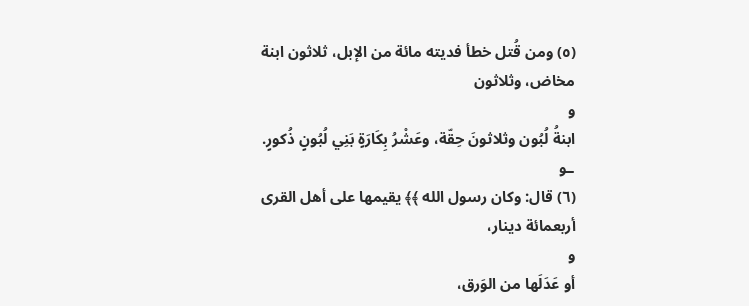(٥) ومن قُتل خطأ فديته مائة من الإبل، ثلاثون ابنة مخاض، وثلاثون
و
ابنةُ لُبُون وثلاثونَ حِقّة، وعَشْرُ بِكَارَةٍ بَنِي لُبُونٍ ذُكورٍ.
ـو
(٦) قال: وكان رسول الله ﴾﴾ يقيمها على أهل القرى أربعمائة دينار،
و
أو عَدَلَها من الوَرق،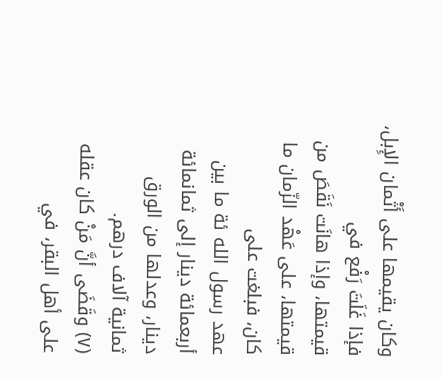وكان يقيمها على أَثْمان الإِبل، فإذا غَلَتَ رَفْع في
قيمتها، وإذا هانَت نَقَصَ من قيمتها، على عَهْد الزّمان ما كان، فبلغت على
عهد رسول الله ئة ما بين أربعمائة دينار إلى ثمانمائة دينار، وعدلها من الورق
ثمانية آلاف درهم.
(٧) وقَضَى أنَّ مَنْ كان عقله على أهل البقر، في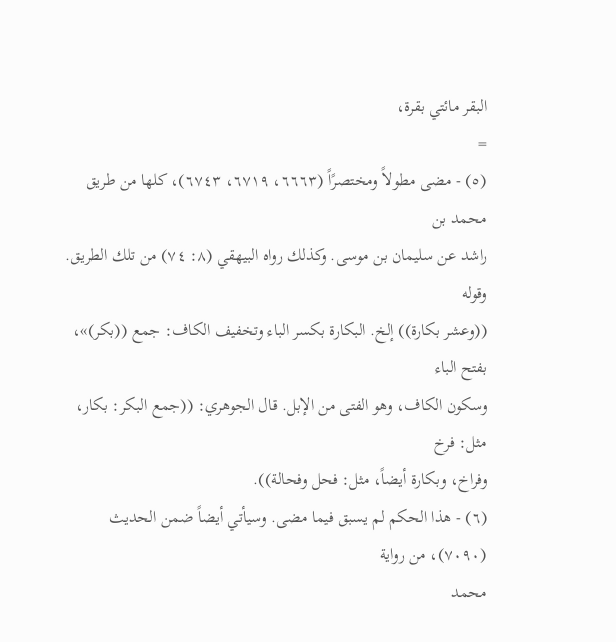البقر مائتي بقرة،
=
(٥) - مضى مطولاً ومختصرًاً (٦٦٦٣، ٦٧١٩، ٦٧٤٣)، كلها من طريق محمد بن
راشد عن سليمان بن موسى. وكذلك رواه البيهقي (٨: ٧٤) من تلك الطريق. وقوله
((وعشر بكارة)) إلخ. البكارة بكسر الباء وتخفيف الكاف: جمع ((بکر)»، بفتح الباء
وسكون الكاف، وهو الفتى من الإبل. قال الجوهري: ((جمع البكر: بكار، مثل: فرخ
وفراخ، وبكارة أيضاً، مثل: فحل وفحالة)).
(٦) - هذا الحكم لم يسبق فيما مضى. وسيأتي أيضاً ضمن الحديث (٧٠٩٠)، من رواية
محمد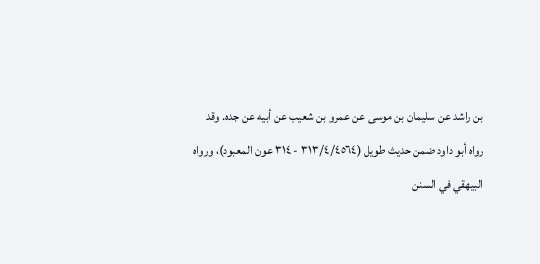بن راشد عن سليمان بن موسى عن عمرو بن شعيب عن أبيه عن جده. وقد
رواه أبو داود ضمن حديث طويل (٣١٣/٤/٤٥٦٤ - ٣١٤ عون المعبود)، ورواه
البيهقي في السنن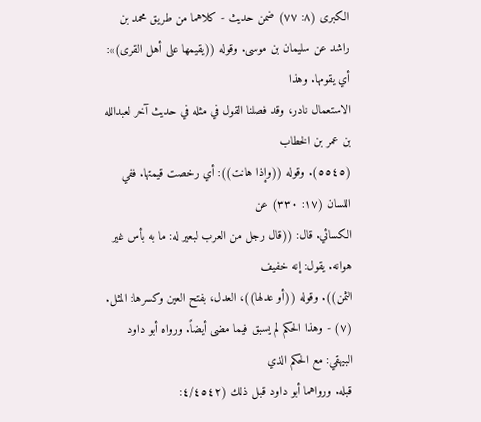الكبرى (٨: ٧٧) ضمن حديث - كلاهما من طريق محمد بن
راشد عن سليمان بن موسى. وقوله ((يقيمها على أهل القرى)»: أي يقومها. وهذا
الاستعمال نادر، وقد فصلنا القول في مثله في حديث آخر لعبدالله بن عمر بن الخطاب
(٥٥٤٥). وقوله ((وإذا هانت)): أي رخصت قيمتها. ففي اللسان (١٧: ٣٣٠) عن
الكسائي. قال: ((قال رجل من العرب لبعير له: ما به بأس غير هوانه. يقول: إنه خفيف
الثمن)). وقوله ((أو عدلها))، العدل، بفتح العين وكسرها: المثل.
(٧) - وهذا الحكم لم يسبق فيما مضى أيضاً. ورواه أبو داود البيهقي: مع الحكم الذي
قبله. ورواهما أبو داود قبل ذلك (٤/٤٥٤٢: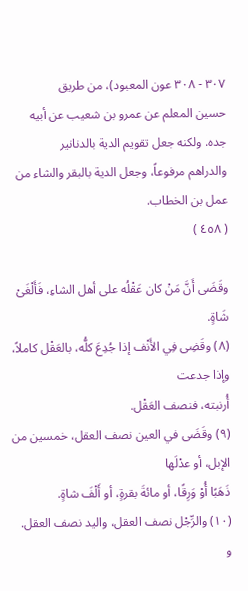٣٠٧ - ٣٠٨ عون المعبود)، من طريق
حسين المعلم عن عمرو بن شعيب عن أبيه جده. ولكنه جعل تقويم الدية بالدنانير
والدراهم مرفوعاً، وجعل الدية بالبقر والشاء من عمل بن الخطاب.
( ٤٥٨ )

وقَضَى أَنَّ مَنْ كان عَقْلُه على أهل الشاءِ، فَأَلْغَىْ شَاةٍ.
(٨) وقَضِى فِي الأَنْف إذا جُدِعَ كلُّه، بالعَقْل كاملاً، وإذا جدعت
أُرنبته، فنصف العَقْل.
(٩) وقَضَى في العين نصف العقل، خمسين من الإبل، أو عدْلَها
ذَهَبًا أُوْ وَرِقًا، أو مائةَ بقرةٍ، أو أَلْفَ شاةٍ.
(١٠) والرِّجْل نصف العقل، واليد نصف العقل.
و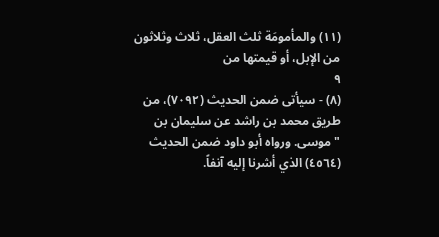(١١) والمأمومَة ثلث العقل، ثلاث وثلاثون من الإبل، أو قيمتها من
٩
(٨) - سيأتى ضمن الحديث (٧٠٩٢)، من طريق محمد بن راشد عن سليمان بن
"موسى. ورواه أبو داود ضمن الحديث (٤٥٦٤) الذي أشرنا إليه آنفاً.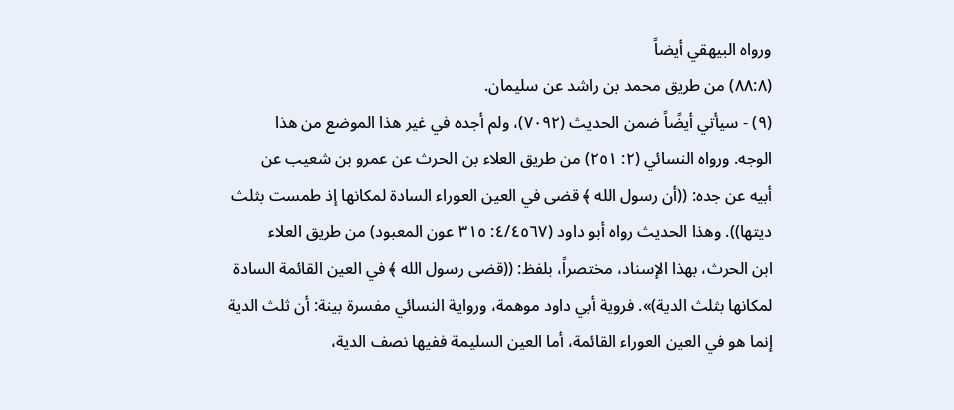ورواه البيهقي أيضاً
(٨٨:٨) من طريق محمد بن راشد عن سليمان.
(٩) - سيأتي أيضًاً ضمن الحديث (٧٠٩٢)، ولم أجده في غير هذا الموضع من هذا
الوجه. ورواه النسائي (٢: ٢٥١) من طريق العلاء بن الحرث عن عمرو بن شعيب عن
أبيه عن جده: ((أن رسول الله ﴾ قضى في العين العوراء السادة لمكانها إذ طمست بثلث
ديتها)). وهذا الحديث رواه أبو داود (٤/٤٥٦٧: ٣١٥ عون المعبود) من طريق العلاء
ابن الحرث، بهذا الإسناد، مختصراً، بلفظ: ((قضى رسول الله ﴾ في العين القائمة السادة
لمكانها بثلث الدية)». فروية أبي داود موهمة، ورواية النسائي مفسرة بينة: أن ثلث الدية
إنما هو في العين العوراء القائمة، أما العين السليمة ففيها نصف الدية،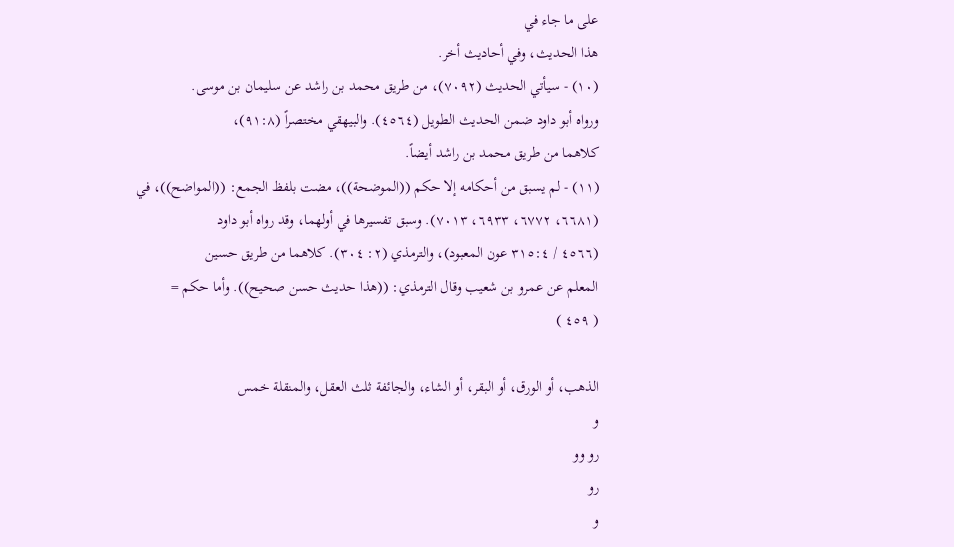على ما جاء في
هذا الحديث، وفي أحاديث أخر.
(١٠) - سيأتي الحديث (٧٠٩٢)، من طريق محمد بن راشد عن سليمان بن موسى.
ورواه أبو داود ضمن الحديث الطويل (٤٥٦٤). والبيهقي مختصراً (٩١:٨)،
كلاهما من طريق محمد بن راشد أيضاً.
(١١) - لم يسبق من أحكامه إلا حكم ((الموضحة))، مضت بلفظ الجمع: ((المواضح))، في
(٦٦٨١، ٦٧٧٢، ٦٩٣٣، ٧٠١٣). وسبق تفسيرها في أولهما، وقد رواه أبو داود
(٤٥٦٦ / ٣١٥:٤ عون المعبود)، والترمذي (٢: ٣٠٤). كلاهما من طريق حسين
المعلم عن عمرو بن شعيب وقال الترمذي: ((هذا حديث حسن صحيح)). وأما حكم =
( ٤٥٩ )

الذهب، أو الورق، أو البقر، أو الشاء، والجائفة ثلث العقل، والمنقلة خمس
و
رو وو
رو
و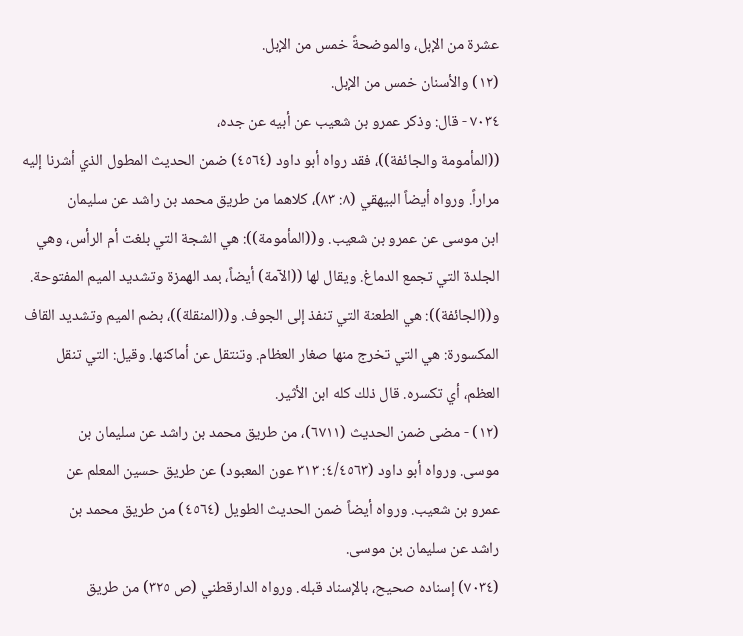عشرة من الإبل، والموضحةً خمس من الإبل.
(١٢) والأسنان خمس من الإبل.
٧٠٣٤ - قال: وذكر عمرو بن شعيب عن أبيه عن جده،
((المأمومة والجائفة))، فقد رواه أبو داود (٤٥٦٤) ضمن الحديث المطول الذي أشرنا إليه
مراراً. ورواه أيضاً البيهقي (٨: ٨٣)، كلاهما من طريق محمد بن راشد عن سليمان
ابن موسى عن عمرو بن شعيب. و((المأمومة)): هي الشجة التي بلغت أم الرأس، وهي
الجلدة التي تجمع الدماغ. ويقال لها ((الآمة) أيضاً، بمد الهمزة وتشديد الميم المفتوحة.
و((الجائفة)): هي الطعنة التي تنفذ إلى الجوف. و((المنقلة))، بضم الميم وتشديد القاف
المكسورة: هي التي تخرج منها صغار العظام. وتنتقل عن أماكنها. وقيل: التي تنقل
العظم، أي تکسره. قال ذلك کله ابن الأثير.
(١٢) - مضى ضمن الحديث (٦٧١١)، من طريق محمد بن راشد عن سليمان بن
موسى. ورواه أبو داود (٤/٤٥٦٣: ٣١٣ عون المعبود) عن طريق حسين المعلم عن
عمرو بن شعيب. ورواه أيضاً ضمن الحديث الطويل (٤٥٦٤) من طريق محمد بن
راشد عن سلیمان بن موسی.
(٧٠٣٤) إسناده صحيح، بالإسناد قبله. ورواه الدارقطني (ص ٣٢٥) من طريق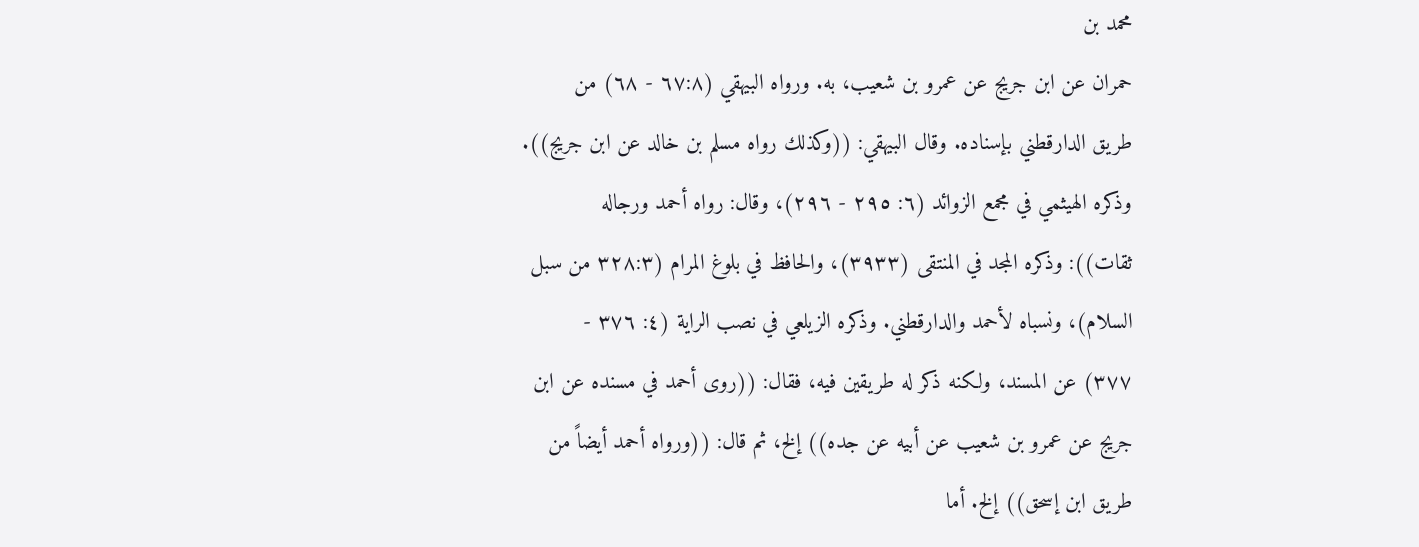محمد بن
حمران عن ابن جريج عن عمرو بن شعيب، به. ورواه البيهقي (٦٧:٨ - ٦٨) من
طريق الدارقطني بإسناده. وقال البيهقي: ((وكذلك رواه مسلم بن خالد عن ابن جريج)).
وذكره الهيثمي في مجمع الزوائد (٦: ٢٩٥ - ٢٩٦)، وقال: رواه أحمد ورجاله
ثقات)): وذكره المجد في المنتقى (٣٩٣٣)، والحافظ في بلوغ المرام (٣٢٨:٣ من سبل
السلام)، ونسباه لأحمد والدارقطني. وذكره الزيلعي في نصب الراية (٤: ٣٧٦ -
٣٧٧) عن المسند، ولكنه ذكر له طريقين فيه، فقال: ((روى أحمد في مسنده عن ابن
جريج عن عمرو بن شعيب عن أبيه عن جده)) إلخ، ثم قال: ((ورواه أحمد أيضاً من
طريق ابن إسحق)) إلخ. أما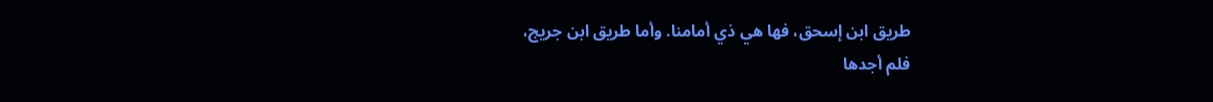طريق ابن إسحق، فها هي ذي أمامنا. وأما طريق ابن جريج،
فلم أجدها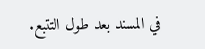في المسند بعد طول التتبع.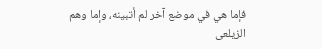فإما هي في موضع آخر لم أتبينه، وإما وهم
الزيلعى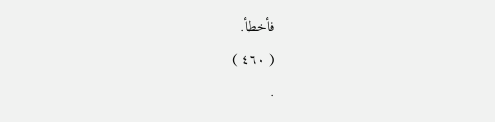فأخطأ.
( ٤٦٠ )
.